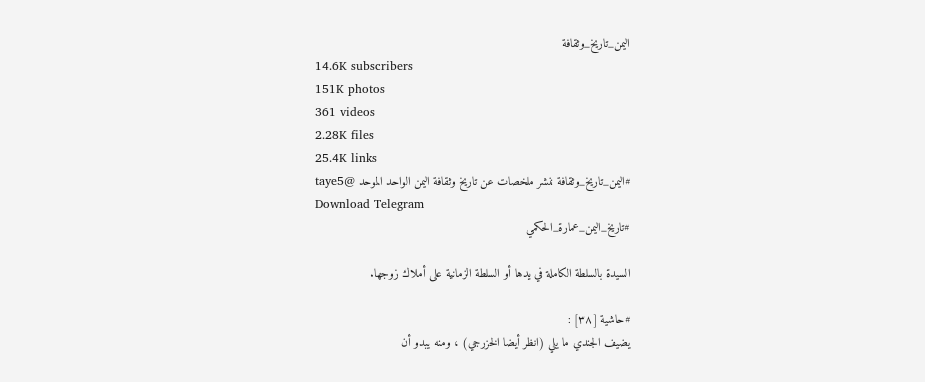اليمن_تاريخ_وثقافة
14.6K subscribers
151K photos
361 videos
2.28K files
25.4K links
#اليمن_تاريخ_وثقافة ننشر ملخصات عن تاريخ وثقافة اليمن الواحد الموحد @taye5
Download Telegram
#تاريخ_اليمن_عمارة_الحكمي

السيدة بالسلطة الكاملة في يدها أو السلطة الزمانية على أملاك زوجها.

#حاشية [٣٨] :
يضيف الجندي ما يلي (انظر أيضا الخزرجي) ، ومنه يبدو أن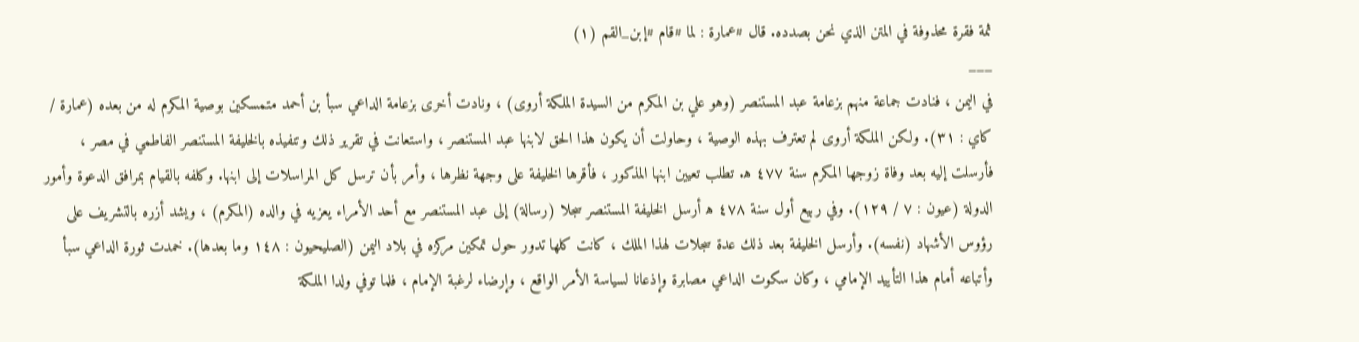ثمة فقرة محذوفة في المتن الذي نحن بصدده. قال #عمارة : لما #قام #إبن_القم (١)
___
في اليمن ، فنادت جماعة منهم بزعامة عبد المستنصر (وهو علي بن المكرم من السيدة الملكة أروى) ، ونادت أخرى بزعامة الداعي سبأ بن أحمد متمسكين بوصية المكرم له من بعده (عمارة / كاي : ٣١). ولكن الملكة أروى لم تعترف بهذه الوصية ، وحاولت أن يكون هذا الحق لابنها عبد المستنصر ، واستعانت في تقرير ذلك وتنفيذه بالخليفة المستنصر الفاطمي في مصر ، فأرسلت إليه بعد وفاة زوجها المكرم سنة ٤٧٧ ه‍. تطلب تعيين ابنها المذكور ، فأقرها الخليفة على وجهة نظرها ، وأمر بأن ترسل كل المراسلات إلى ابنها. وكلفه بالقيام بمرافق الدعوة وأمور الدولة (عيون : ٧ / ١٢٩). وفي ربيع أول سنة ٤٧٨ ه‍ أرسل الخليفة المستنصر سجلا (رسالة) إلى عبد المستنصر مع أحد الأمراء يعزيه في والده (المكرم) ، ويشد أزره بالتشريف على رؤوس الأشهاد (نفسه). وأرسل الخليفة بعد ذلك عدة سجلات لهذا الملك ، كانت كلها تدور حول تمكين مركزه في بلاد اليمن (الصليحيون : ١٤٨ وما بعدها). خمدت ثورة الداعي سبأ وأتباعه أمام هذا التأييد الإمامي ، وكان سكوت الداعي مصابرة وإذعانا لسياسة الأمر الواقع ، وإرضاء لرغبة الإمام ، فلما توفي ولدا الملكة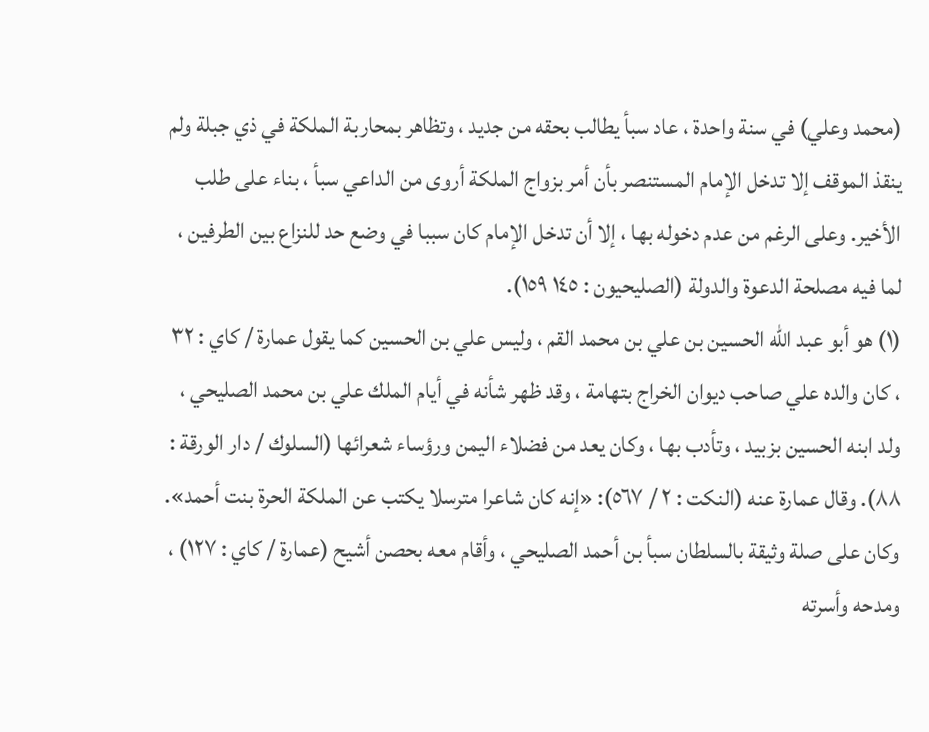(محمد وعلي) في سنة واحدة ، عاد سبأ يطالب بحقه من جديد ، وتظاهر بمحاربة الملكة في ذي جبلة ولم ينقذ الموقف إلا تدخل الإمام المستنصر بأن أمر بزواج الملكة أروى من الداعي سبأ ، بناء على طلب الأخير. وعلى الرغم من عدم دخوله بها ، إلا أن تدخل الإمام كان سببا في وضع حد للنزاع بين الطرفين ، لما فيه مصلحة الدعوة والدولة (الصليحيون : ١٤٥ ١٥٩).
(١) هو أبو عبد الله الحسين بن علي بن محمد القم ، وليس علي بن الحسين كما يقول عمارة / كاي : ٣٢ ، كان والده علي صاحب ديوان الخراج بتهامة ، وقد ظهر شأنه في أيام الملك علي بن محمد الصليحي ، ولد ابنه الحسين بزبيد ، وتأدب بها ، وكان يعد من فضلاء اليمن ورؤساء شعرائها (السلوك / دار الورقة : ٨٨). وقال عمارة عنه (النكت : ٢ / ٥٦٧): «إنه كان شاعرا مترسلا يكتب عن الملكة الحرة بنت أحمد». وكان على صلة وثيقة بالسلطان سبأ بن أحمد الصليحي ، وأقام معه بحصن أشيح (عمارة / كاي : ١٢٧) ، ومدحه وأسرته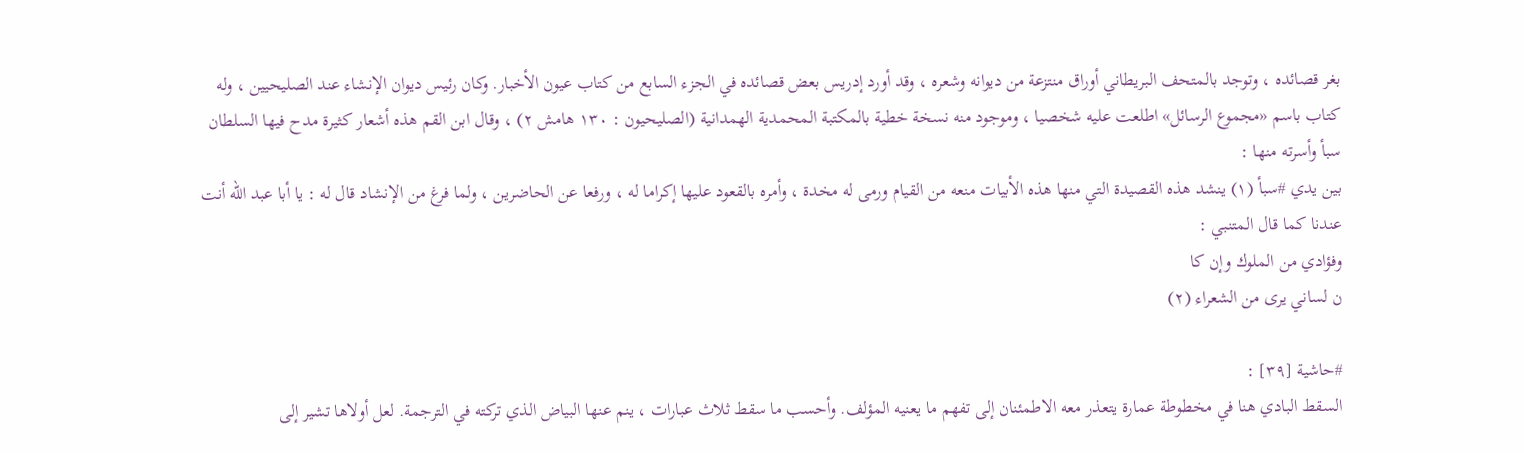بغر قصائده ، وتوجد بالمتحف البريطاني أوراق منتزعة من ديوانه وشعره ، وقد أورد إدريس بعض قصائده في الجزء السابع من كتاب عيون الأخبار. وكان رئيس ديوان الإنشاء عند الصليحيين ، وله كتاب باسم «مجموع الرسائل» اطلعت عليه شخصيا ، وموجود منه نسخة خطية بالمكتبة المحمدية الهمدانية (الصليحيون : ١٣٠ هامش ٢) ، وقال ابن القم هذه أشعار كثيرة مدح فيها السلطان سبأ وأسرته منها :
بين يدي #سبأ (١) ينشد هذه القصيدة التي منها هذه الأبيات منعه من القيام ورمى له مخدة ، وأمره بالقعود عليها إكراما له ، ورفعا عن الحاضرين ، ولما فرغ من الإنشاد قال له : يا أبا عبد الله أنت عندنا كما قال المتنبي :
وفؤادي من الملوك وإن كا
ن لساني يرى من الشعراء (٢)

#حاشية [٣٩] :
السقط البادي هنا في مخطوطة عمارة يتعذر معه الاطمئنان إلى تفهم ما يعنيه المؤلف. وأحسب ما سقط ثلاث عبارات ، ينم عنها البياض الذي تركته في الترجمة. لعل أولاها تشير إلى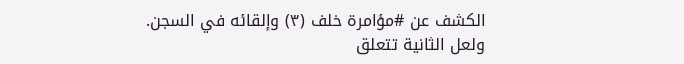الكشف عن #مؤامرة خلف (٣) وإلقائه في السجن. ولعل الثانية تتعلق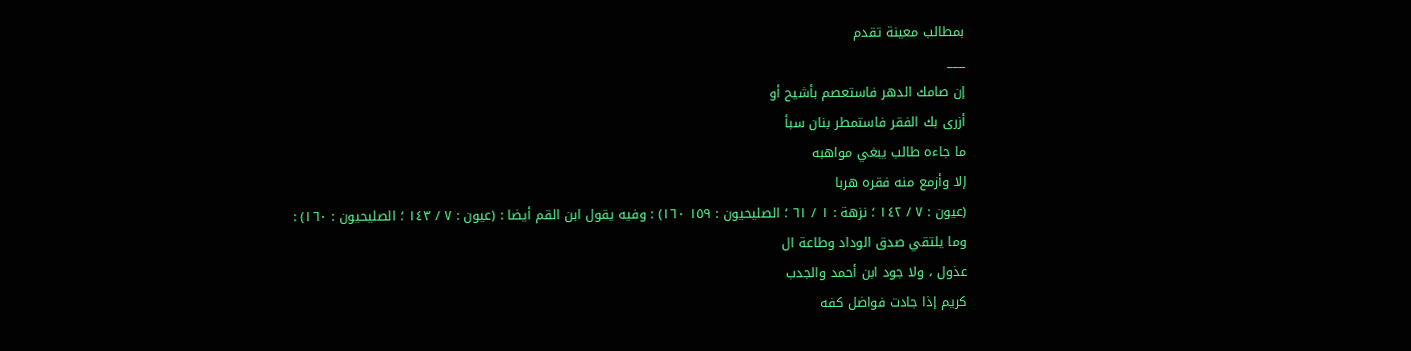بمطالب معينة تقدم
___
إن صامك الدهر فاستعصم بأشيح أو
أزرى بك الفقر فاستمطر بنان سبأ
ما جاءه طالب يبغي مواهبه
إلا وأزمع منه فقره هربا
(عيون : ٧ / ١٤٢ ؛ نزهة : ١ / ٦١ ؛ الصليحيون : ١٥٩ ١٦٠) : وفيه يقول ابن القم أيضا : (عيون : ٧ / ١٤٣ ؛ الصليحيون : ١٦٠) :
وما يلتقي صدق الوداد وطاعة ال
عذول ، ولا جود ابن أحمد والجدب
كريم إذا جادت فواضل كفه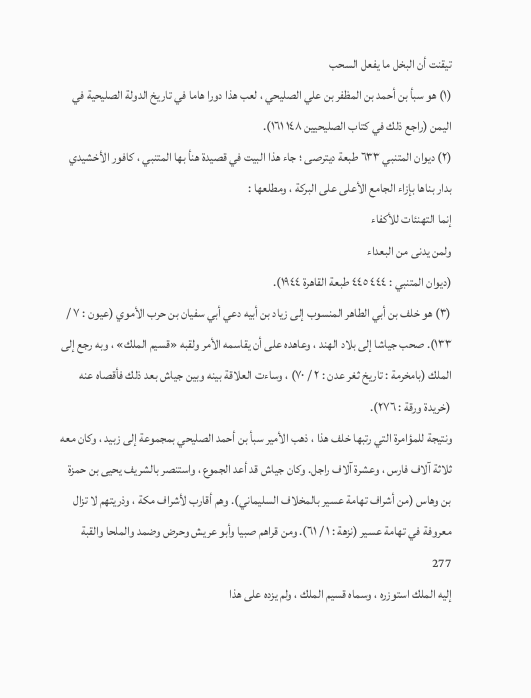تيقنت أن البخل ما يفعل السحب
(١) هو سبأ بن أحمد بن المظفر بن علي الصليحي ، لعب هذا دورا هاما في تاريخ الدولة الصليحية في اليمن (راجع ذلك في كتاب الصليحيين ١٤٨ ١٦١).
(٢) ديوان المتنبي ٦٣٣ طبعة ديترصى ؛ جاء هذا البيت في قصيدة هنأ بها المتنبي ، كافور الأخشيدي بدار بناها بإزاء الجامع الأعلى على البركة ، ومطلعها :
إنما التهنئات للأكفاء
ولمن يدنى من البعداء
(ديوان المتنبي : ٤٤٤ ٤٤٥ طبعة القاهرة ١٩٤٤).
(٣) هو خلف بن أبي الطاهر المنسوب إلى زياد بن أبيه دعي أبي سفيان بن حرب الأموي (عيون : ٧ / ١٣٣). صحب جياشا إلى بلاد الهند ، وعاهده على أن يقاسمه الأمر ولقبه «قسيم الملك» ، وبه رجع إلى الملك (بامخرمة : تاريخ ثغر عدن : ٢ / ٧٠) ، وساءت العلاقة بينه وبين جياش بعد ذلك فأقصاه عنه (خريدة ورقة : ٢٧٦).
ونتيجة للمؤامرة التي رتبها خلف هذا ، ذهب الأمير سبأ بن أحمد الصليحي بمجموعة إلى زبيد ، وكان معه ثلاثة آلاف فارس ، وعشرة آلاف راجل. وكان جياش قد أعد الجموع ، واستنصر بالشريف يحيى بن حمزة بن وهاس (من أشراف تهامة عسير بالمخلاف السليماني). وهم أقارب لأشراف مكة ، وذريتهم لا تزال معروفة في تهامة عسير (نزهة : ١ / ٦١). ومن قراهم صبيا وأبو عريش وحرض وضمد والملحا والقبة
277
إليه الملك استوزره ، وسماه قسيم الملك ، ولم يزده على هذا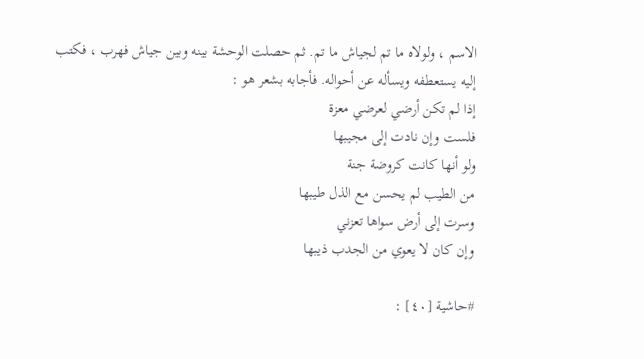الاسم ، ولولاه ما تم لجياش ما تم. ثم حصلت الوحشة بينه وبين جياش فهرب ، فكتب إليه يستعطفه ويسأله عن أحواله. فأجابه بشعر هو :
إذا لم تكن أرضي لعرضي معزة
فلست وإن نادت إلى مجيبها
ولو أنها كانت كروضة جنة
من الطيب لم يحسن مع الذل طيبها
وسرت إلى أرض سواها تعزني
وإن كان لا يعوي من الجدب ذيبها

#حاشية [٤٠] :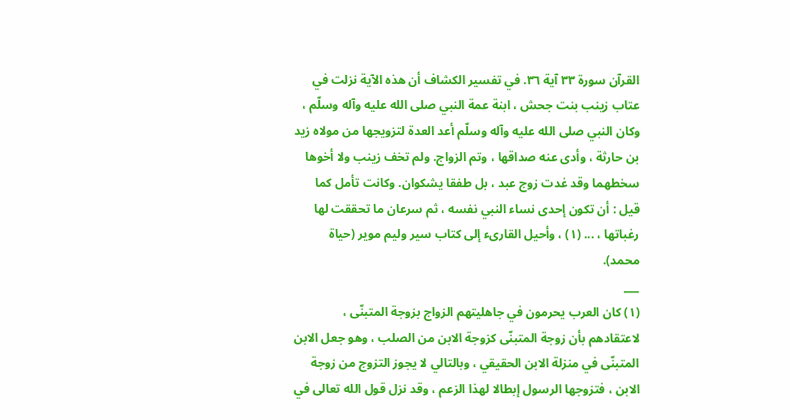القرآن سورة ٣٣ آية ٣٦. في تفسير الكشاف أن هذه الآية نزلت في عتاب زينب بنت جحش ، ابنة عمة النبي صلى الله عليه وآله وسلّم ، وكان النبي صلى الله عليه وآله وسلّم أعد العدة لتزويجها من مولاه زيد بن حارثة ، وأدى عنه صداقها ، وتم الزواج. ولم تخف زينب ولا أخوها سخطهما وقد غدت زوج عبد ، بل طفقا يشكوان. وكانت تأمل كما قيل : أن تكون إحدى نساء النبي نفسه ، ثم سرعان ما تحققت لها رغباتها ، ... (١) ، وأحيل القارىء إلى كتاب سير وليم موير (حياة محمد).
___
(١) كان العرب يحرمون في جاهليتهم الزواج بزوجة المتبنّى ، لاعتقادهم بأن زوجة المتبنّى كزوجة الابن من الصلب ، وهو جعل الابن المتبنّى في منزلة الابن الحقيقي ، وبالتالي لا يجوز التزوج من زوجة الابن ، فتزوجها الرسول إبطالا لهذا الزعم ، وقد نزل قول الله تعالى في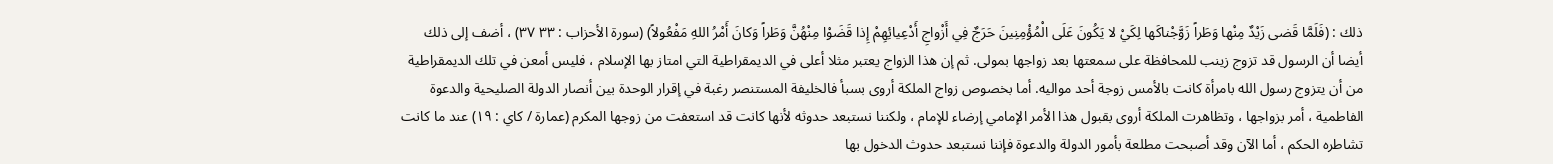ذلك : (فَلَمَّا قَضى زَيْدٌ مِنْها وَطَراً زَوَّجْناكَها لِكَيْ لا يَكُونَ عَلَى الْمُؤْمِنِينَ حَرَجٌ فِي أَزْواجِ أَدْعِيائِهِمْ إِذا قَضَوْا مِنْهُنَّ وَطَراً وَكانَ أَمْرُ اللهِ مَفْعُولاً) (سورة الأحزاب : ٣٣ ٣٧) ، أضف إلى ذلك أيضا أن الرسول قد تزوج زينب للمحافظة على سمعتها بعد زواجها بمولى. ثم إن هذا الزواج يعتبر مثلا أعلى في الديمقراطية التي امتاز بها الإسلام ، فليس أمعن في تلك الديمقراطية من أن يتزوج رسول الله بامرأة كانت بالأمس زوجة أحد مواليه. أما بخصوص زواج الملكة أروى بسبأ فالخليفة المستنصر رغبة في إقرار الوحدة بين أنصار الدولة الصليحية والدعوة الفاطمية ، أمر بزواجها ، وتظاهرت الملكة أروى بقبول هذا الأمر الإمامي إرضاء للإمام ، ولكننا نستبعد حدوثه لأنها كانت قد استعفت من زوجها المكرم (عمارة / كاي : ١٩) عند ما كانت تشاطره الحكم ، أما الآن وقد أصبحت مطلعة بأمور الدولة والدعوة فإننا نستبعد حدوث الدخول بها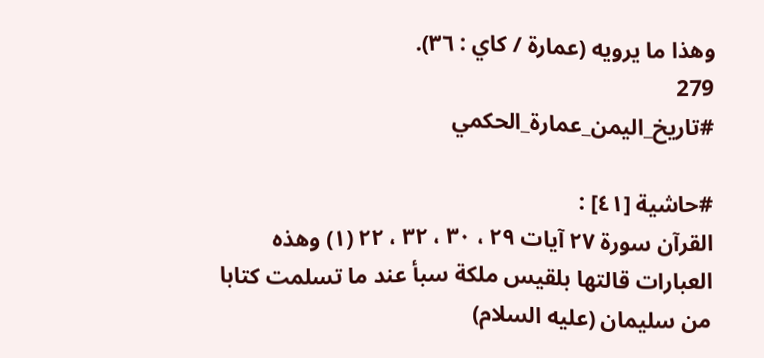وهذا ما يرويه (عمارة / كاي : ٣٦).
279
#تاريخ_اليمن_عمارة_الحكمي

#حاشية [٤١] :
القرآن سورة ٢٧ آيات ٢٩ ، ٣٠ ، ٣٢ ، ٢٢ (١) وهذه العبارات قالتها بلقيس ملكة سبأ عند ما تسلمت كتابا من سليمان (عليه السلام)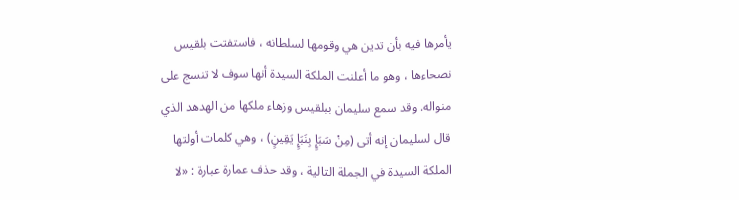يأمرها فيه بأن تدين هي وقومها لسلطانه ، فاستفتت بلقيس نصحاءها ، وهو ما أعلنت الملكة السيدة أنها سوف لا تنسج على منواله. وقد سمع سليمان ببلقيس وزهاء ملكها من الهدهد الذي قال لسليمان إنه أتى (مِنْ سَبَإٍ بِنَبَإٍ يَقِينٍ) ، وهي كلمات أولتها الملكة السيدة في الجملة التالية ، وقد حذف عمارة عبارة : «لا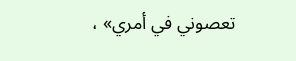تعصوني في أمري» ،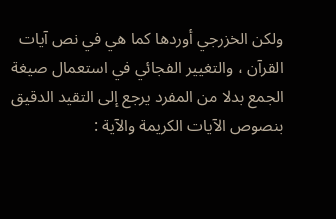ولكن الخزرجي أوردها كما هي في نص آيات القرآن ، والتغيير الفجائي في استعمال صيغة الجمع بدلا من المفرد يرجع إلى التقيد الدقيق بنصوص الآيات الكريمة والآية :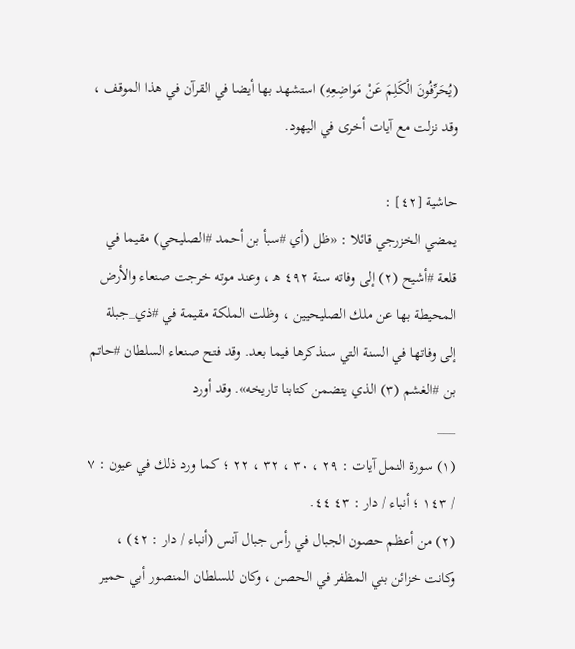(يُحَرِّفُونَ الْكَلِمَ عَنْ مَواضِعِهِ) استشهد بها أيضا في القرآن في هذا الموقف ، وقد نزلت مع آيات أخرى في اليهود.

حاشية [٤٢] :
يمضي الخزرجي قائلا : «ظل (أي #سبأ بن أحمد #الصليحي) مقيما في قلعة #أشيح (٢) إلى وفاته سنة ٤٩٢ ه‍ ، وعند موته خرجت صنعاء والأرض المحيطة بها عن ملك الصليحيين ، وظلت الملكة مقيمة في #ذي_جبلة إلى وفاتها في السنة التي سنذكرها فيما بعد. وقد فتح صنعاء السلطان #حاتم بن #الغشم (٣) الذي يتضمن كتابنا تاريخه». وقد أورد
___
(١) سورة النمل آيات : ٢٩ ، ٣٠ ، ٣٢ ، ٢٢ ؛ كما ورد ذلك في عيون : ٧ / ١٤٣ ؛ أنباء / دار : ٤٣ ٤٤.
(٢) من أعظم حصون الجبال في رأس جبال آنس (أنباء / دار : ٤٢) ، وكانت خزائن بني المظفر في الحصن ، وكان للسلطان المنصور أبي حمير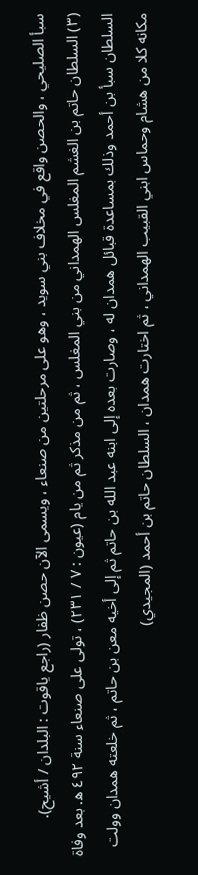سبأ الصليحي ، والحصن واقع في مخلاف بني سويد ، وهو على مرحلتين من صنعاء ، ويسمى الآن حصن ظفار (راجع ياقوت : البلدان / أشيح).
(٣) السلطان حاتم بن الغشم المغلس الهمداني من بني المغلس ، ثم من مذكر ثم من يام (عيون : ٧ / ٢٣١) ، تولى على صنعاء سنة ٤٩٢ ه‍. بعد وفاة السلطان سبأ بن أحمد وذلك بمساعدة قبائل همدان له ، وصارت بعده إلى ابنه عبد الله بن حاتم ثم إلى أخيه معن بن حاتم ، ثم خلعته همدان وولت مكانه كلا من هشام وحماس ابني القبيب الهمداني ، ثم اختارت همدان ، السلطان حاتم بن أحمد (المجيدي)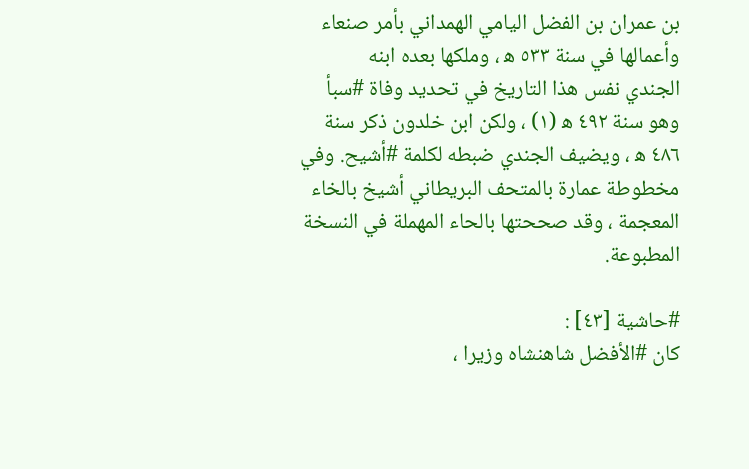بن عمران بن الفضل اليامي الهمداني بأمر صنعاء وأعمالها في سنة ٥٣٣ ه‍ ، وملكها بعده ابنه
الجندي نفس هذا التاريخ في تحديد وفاة #سبأ وهو سنة ٤٩٢ ه‍ (١) ، ولكن ابن خلدون ذكر سنة ٤٨٦ ه‍ ، ويضيف الجندي ضبطه لكلمة #أشيح. وفي مخطوطة عمارة بالمتحف البريطاني أشيخ بالخاء المعجمة ، وقد صححتها بالحاء المهملة في النسخة المطبوعة.

#حاشية [٤٣] :
كان #الأفضل شاهنشاه وزيرا ،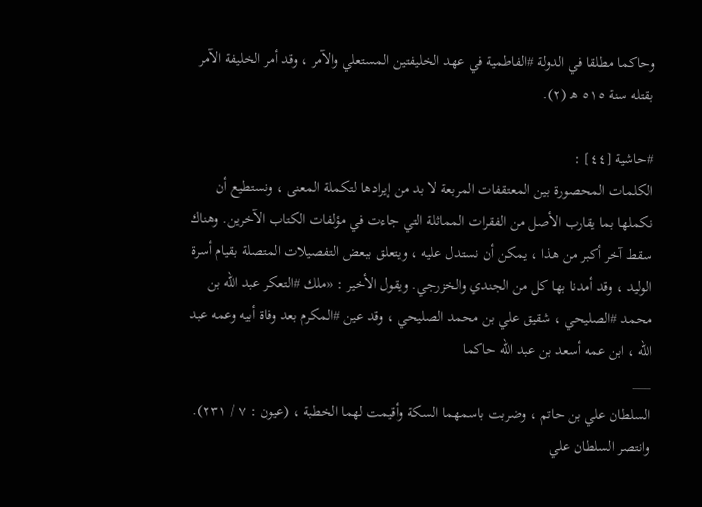وحاكما مطلقا في الدولة #الفاطمية في عهد الخليفتين المستعلي والآمر ، وقد أمر الخليفة الآمر بقتله سنة ٥١٥ ه‍ (٢).

#حاشية [٤٤] :
الكلمات المحصورة بين المعتقفات المربعة لا بد من إيرادها لتكملة المعنى ، ونستطيع أن نكملها بما يقارب الأصل من الفقرات المماثلة التي جاءت في مؤلفات الكتاب الآخرين. وهناك سقط آخر أكبر من هذا ، يمكن أن نستدل عليه ، ويتعلق ببعض التفصيلات المتصلة بقيام أسرة الوليد ، وقد أمدنا بها كل من الجندي والخزرجي. ويقول الأخير : «ملك #التعكر عبد الله بن محمد #الصليحي ، شقيق علي بن محمد الصليحي ، وقد عين #المكرم بعد وفاة أبيه وعمه عبد الله ، ابن عمه أسعد بن عبد الله حاكما
___
السلطان علي بن حاتم ، وضربت باسمهما السكة وأقيمت لهما الخطبة ، (عيون : ٧ / ٢٣١). وانتصر السلطان علي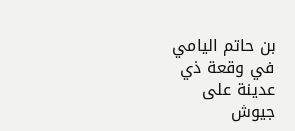بن حاتم اليامي في وقعة ذي عدينة على جيوش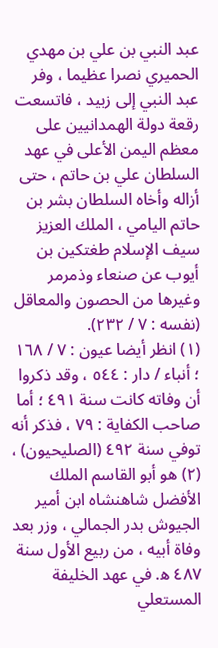عبد النبي بن علي بن مهدي الحميري نصرا عظيما ، وفر عبد النبي إلى زبيد ، فاتسعت رقعة دولة الهمدانيين على معظم اليمن الأعلى في عهد السلطان علي بن حاتم ، حتى أزاله وأخاه السلطان بشر بن حاتم اليامي ، الملك العزيز سيف الإسلام طغتكين بن أيوب عن صنعاء وذمرمر وغيرها من الحصون والمعاقل (نفسه : ٧ / ٢٣٢).
(١) انظر أيضا عيون : ٧ / ١٦٨ ؛ أنباء / دار : ٥٤٤ ، وقد ذكروا أن وفاته كانت سنة ٤٩١ ؛ أما صاحب الكفاية : ٧٩ ، فذكر أنه توفي سنة ٤٩٢ (الصليحيون) ،
(٢) هو أبو القاسم الملك الأفضل شاهنشاه ابن أمير الجيوش بدر الجمالي ، وزر بعد وفاة أبيه ، من ربيع الأول سنة ٤٨٧ ه‍. في عهد الخليفة المستعلي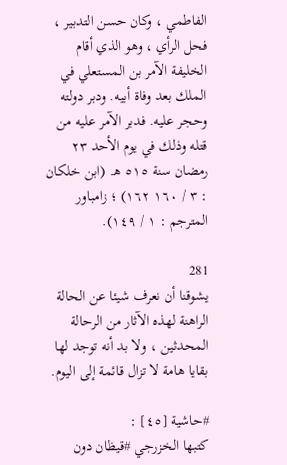الفاطمي ، وكان حسن التدبير ، فحل الرأي ، وهو الذي أقام الخليفة الآمر بن المستعلي في الملك بعد وفاة أبيه. ودبر دولته وحجر عليه. فدبر الآمر عليه من قتله وذلك في يوم الأحد ٢٣ رمضان سنة ٥١٥ ه‍. (ابن خلكان : ٣ / ١٦٠ ١٦٢) ؛ زامباور المترجم : ١ / ١٤٩).

281
يشوقنا أن نعرف شيئا عن الحالة الراهنة لهذه الآثار من الرحالة المحدثين ، ولا بد أنه توجد لها بقايا هامة لا تزال قائمة إلى اليوم.

#حاشية [٤٥] :
كتبها الخزرجي #قيظان دون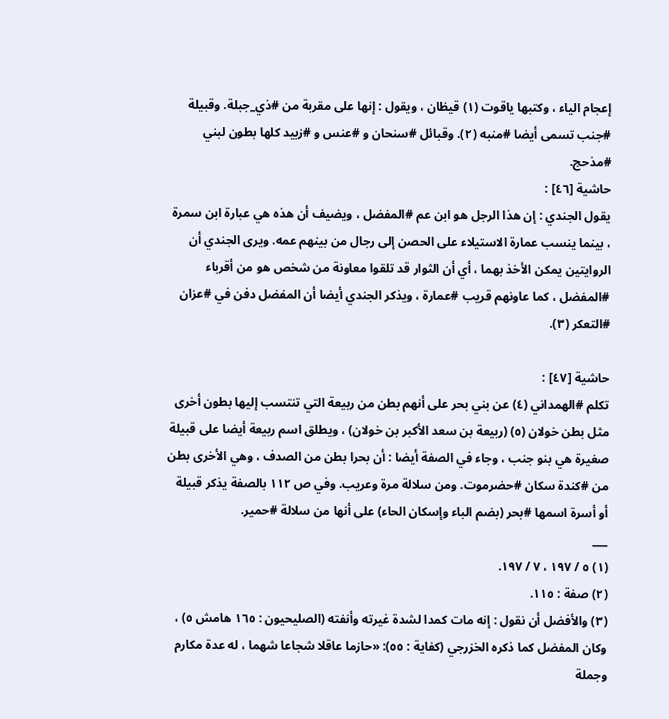إعجام الياء ، وكتبها ياقوت (١) قيظان ، ويقول : إنها على مقربة من #ذي_جبلة. وقبيلة #جنب تسمى أيضا #منبه (٢). وقبائل #سنحان و #عنس و #زبيد كلها بطون لبني #مذحج.
حاشية [٤٦] :
يقول الجندي : إن هذا الرجل هو ابن عم #المفضل ، ويضيف أن هذه هي عبارة ابن سمرة ، بينما ينسب عمارة الاستيلاء على الحصن إلى رجال من بينهم عمه. ويرى الجندي أن الروايتين يمكن الأخذ بهما ، أي أن الثوار قد تلقوا معاونة من شخص هو من أقرباء #المفضل ، كما عاونهم قريب #عمارة ، ويذكر الجندي أيضا أن المفضل دفن في #عزان #التعكر (٣).

حاشية [٤٧] :
تكلم #الهمداني (٤) عن بني بحر على أنهم بطن من ربيعة التي تنتسب إليها بطون أخرى مثل بطن خولان (٥) (ربيعة بن سعد الأكبر بن خولان) ، ويطلق اسم ربيعة أيضا على قبيلة صغيرة هي بنو جنب ، وجاء في الصفة أيضا : أن بحرا بطن من الصدف ، وهي الأخرى بطن من #كندة سكان #حضرموت. ومن سلالة مرة وعريب. وفي ص ١١٢ بالصفة يذكر قبيلة أو أسرة اسمها #بحر (بضم الباء وإسكان الحاء) على أنها من سلالة #حمير.
___
(١) ٥ / ١٩٧ ، ٧ / ١٩٧.
(٢) صفة : ١١٥.
(٣) والأفضل أن نقول : إنه مات كمدا لشدة غيرته وأنفته (الصليحيون : ١٦٥ هامش ٥) ، وكان المفضل كما ذكره الخزرجي (كفاية : ٥٥): «حازما عاقلا شجاعا شهما ، له عدة مكارم وجملة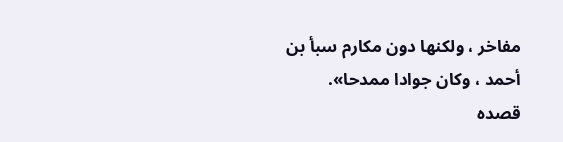مفاخر ، ولكنها دون مكارم سبأ بن أحمد ، وكان جوادا ممدحا». قصده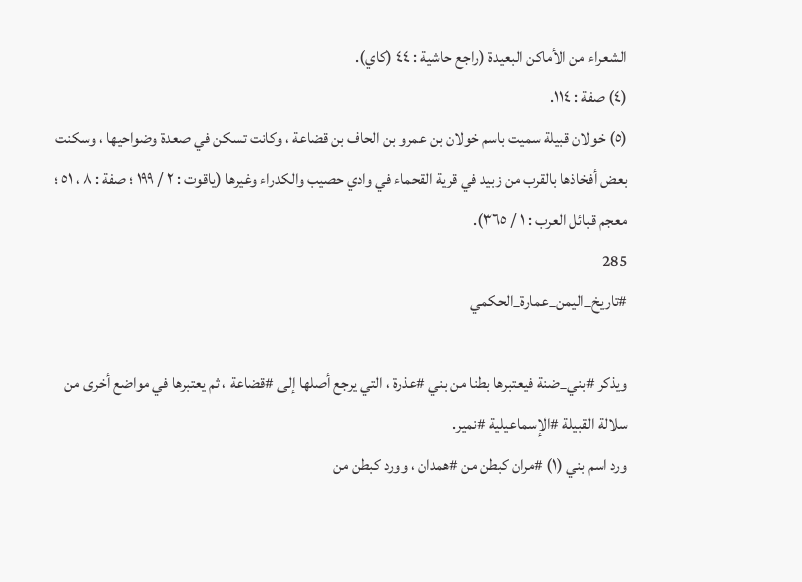الشعراء من الأماكن البعيدة (راجع حاشية : ٤٤ (كاي).
(٤) صفة : ١١٤.
(٥) خولان قبيلة سميت باسم خولان بن عمرو بن الحاف بن قضاعة ، وكانت تسكن في صعدة وضواحيها ، وسكنت بعض أفخاذها بالقرب من زبيد في قرية القحماء في وادي حصيب والكدراء وغيرها (ياقوت : ٢ / ١٩٩ ؛ صفة : ٨ ، ٥١ ؛ معجم قبائل العرب : ١ / ٣٦٥).
285
#تاريخ_اليمن_عمارة_الحكمي

ويذكر #بني_ضنة فيعتبرها بطنا من بني #عذرة ، التي يرجع أصلها إلى #قضاعة ، ثم يعتبرها في مواضع أخرى من سلالة القبيلة #الإسماعيلية #نمير.
ورد اسم بني (١) #مران كبطن من #همدان ، وورد كبطن من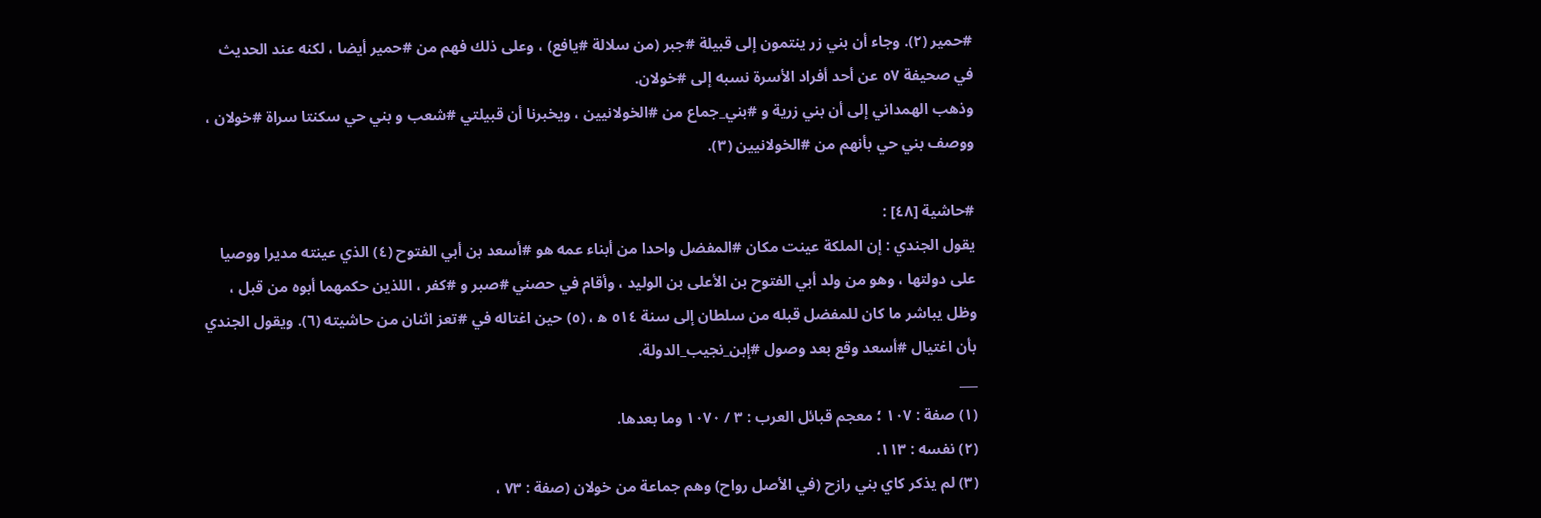#حمير (٢). وجاء أن بني زر ينتمون إلى قبيلة #جبر (من سلالة #يافع) ، وعلى ذلك فهم من #حمير أيضا ، لكنه عند الحديث في صحيفة ٥٧ عن أحد أفراد الأسرة نسبه إلى #خولان.
وذهب الهمداني إلى أن بني زرية و #بني_جماع من #الخولانيين ، ويخبرنا أن قبيلتي #شعب و بني حي سكنتا سراة #خولان ، ووصف بني حي بأنهم من #الخولانيين (٣).

#حاشية [٤٨] :
يقول الجندي : إن الملكة عينت مكان #المفضل واحدا من أبناء عمه هو #أسعد بن أبي الفتوح (٤) الذي عينته مديرا ووصيا على دولتها ، وهو من ولد أبي الفتوح بن الأعلى بن الوليد ، وأقام في حصني #صبر و #كفر ، اللذين حكمهما أبوه من قبل ، وظل يباشر ما كان للمفضل قبله من سلطان إلى سنة ٥١٤ ه‍ ، (٥) حين اغتاله في #تعز اثنان من حاشيته (٦). ويقول الجندي بأن اغتيال #أسعد وقع بعد وصول #إبن_نجيب_الدولة.
___
(١) صفة : ١٠٧ ؛ معجم قبائل العرب : ٣ / ١٠٧٠ وما بعدها.
(٢) نفسه : ١١٣.
(٣) لم يذكر كاي بني رازح (في الأصل رواح) وهم جماعة من خولان (صفة : ٧٣ ،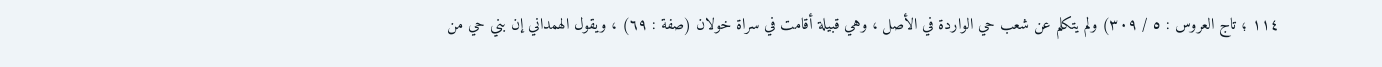١١٤ ؛ تاج العروس : ٥ / ٣٠٩) ولم يتكلم عن شعب حي الواردة في الأصل ، وهي قبيلة أقامت في سراة خولان (صفة : ٦٩) ، ويقول الهمداني إن بني حي من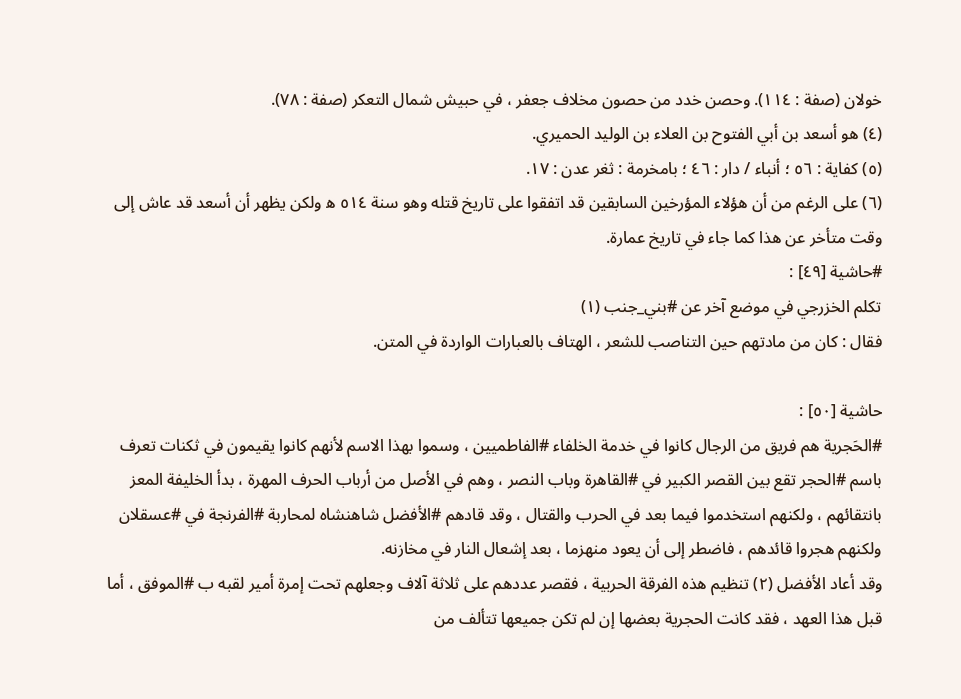خولان (صفة : ١١٤). وحصن خدد من حصون مخلاف جعفر ، في حبيش شمال التعكر (صفة : ٧٨).
(٤) هو أسعد بن أبي الفتوح بن العلاء بن الوليد الحميري.
(٥) كفاية : ٥٦ ؛ أنباء / دار : ٤٦ ؛ بامخرمة : ثغر عدن : ١٧.
(٦) على الرغم من أن هؤلاء المؤرخين السابقين قد اتفقوا على تاريخ قتله وهو سنة ٥١٤ ه‍ ولكن يظهر أن أسعد قد عاش إلى وقت متأخر عن هذا كما جاء في تاريخ عمارة.
#حاشية [٤٩] :
تكلم الخزرجي في موضع آخر عن #بني_جنب (١)
فقال : كان من مادتهم حين التناصب للشعر ، الهتاف بالعبارات الواردة في المتن.

حاشية [٥٠] :
#الحَجرية هم فريق من الرجال كانوا في خدمة الخلفاء #الفاطميين ، وسموا بهذا الاسم لأنهم كانوا يقيمون في ثكنات تعرف باسم #الحجر تقع بين القصر الكبير في #القاهرة وباب النصر ، وهم في الأصل من أرباب الحرف المهرة ، بدأ الخليفة المعز بانتقائهم ، ولكنهم استخدموا فيما بعد في الحرب والقتال ، وقد قادهم #الأفضل شاهنشاه لمحاربة #الفرنجة في #عسقلان ولكنهم هجروا قائدهم ، فاضطر إلى أن يعود منهزما ، بعد إشعال النار في مخازنه.
وقد أعاد الأفضل (٢) تنظيم هذه الفرقة الحربية ، فقصر عددهم على ثلاثة آلاف وجعلهم تحت إمرة أمير لقبه ب #الموفق ، أما قبل هذا العهد ، فقد كانت الحجرية بعضها إن لم تكن جميعها تتألف من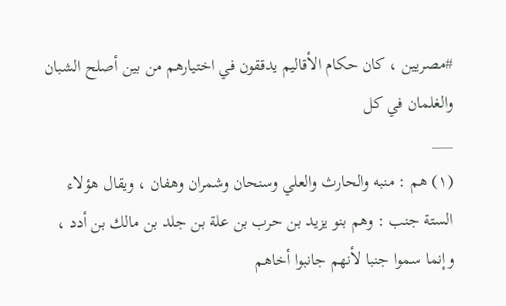#مصريين ، كان حكام الأقاليم يدققون في اختيارهم من بين أصلح الشبان والغلمان في كل
___
(١) هم : منبه والحارث والعلي وسنحان وشمران وهفان ، ويقال هؤلاء الستة جنب : وهم بنو يزيد بن حرب بن علة بن جلد بن مالك بن أدد ، وإنما سموا جنبا لأنهم جانبوا أخاهم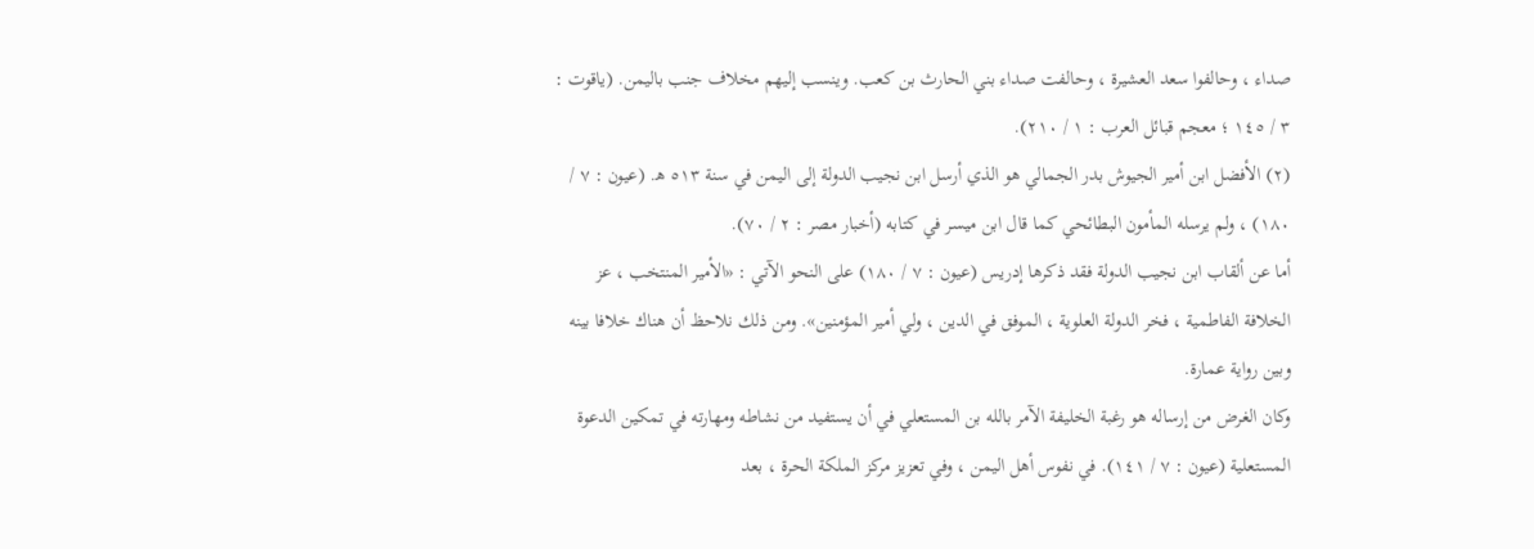صداء ، وحالفوا سعد العشيرة ، وحالفت صداء بني الحارث بن كعب. وينسب إليهم مخلاف جنب باليمن. (ياقوت : ٣ / ١٤٥ ؛ معجم قبائل العرب : ١ / ٢١٠).
(٢) الأفضل ابن أمير الجيوش بدر الجمالي هو الذي أرسل ابن نجيب الدولة إلى اليمن في سنة ٥١٣ ه‍. (عيون : ٧ / ١٨٠) ، ولم يرسله المأمون البطائحي كما قال ابن ميسر في كتابه (أخبار مصر : ٢ / ٧٠).
أما عن ألقاب ابن نجيب الدولة فقد ذكرها إدريس (عيون : ٧ / ١٨٠) على النحو الآتي : «الأمير المنتخب ، عز الخلافة الفاطمية ، فخر الدولة العلوية ، الموفق في الدين ، ولي أمير المؤمنين». ومن ذلك نلاحظ أن هناك خلافا بينه وبين رواية عمارة.
وكان الغرض من إرساله هو رغبة الخليفة الآمر بالله بن المستعلي في أن يستفيد من نشاطه ومهارته في تمكين الدعوة المستعلية (عيون : ٧ / ١٤١). في نفوس أهل اليمن ، وفي تعزيز مركز الملكة الحرة ، بعد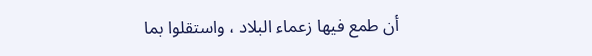أن طمع فيها زعماء البلاد ، واستقلوا بما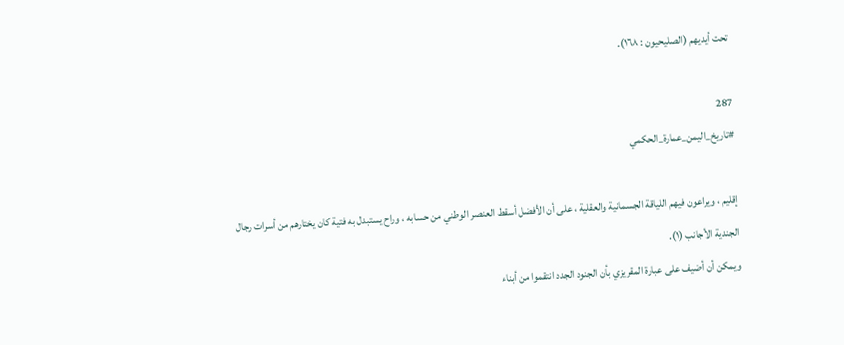تحت أيديهم (الصليحيون : ١٦٨).

287
#تاريخ_اليمن_عمارة_الحكمي

إقليم ، ويراعون فيهم اللياقة الجسمانية والعقلية ، على أن الأفضل أسقط العنصر الوطني من حسابه ، وراح يستبدل به فتية كان يختارهم من أسرات رجال الجندية الأجانب (١).
ويمكن أن أضيف على عبارة المقريزي بأن الجنود الجدد انتقموا من أبناء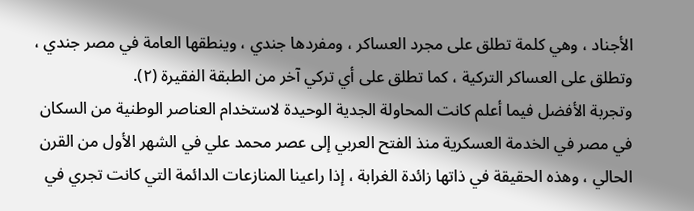الأجناد ، وهي كلمة تطلق على مجرد العساكر ، ومفردها جندي ، وينطقها العامة في مصر جندي ، وتطلق على العساكر التركية ، كما تطلق على أي تركي آخر من الطبقة الفقيرة (٢).
وتجربة الأفضل فيما أعلم كانت المحاولة الجدية الوحيدة لاستخدام العناصر الوطنية من السكان في مصر في الخدمة العسكرية منذ الفتح العربي إلى عصر محمد علي في الشهر الأول من القرن الحالي ، وهذه الحقيقة في ذاتها زائدة الغرابة ، إذا راعينا المنازعات الدائمة التي كانت تجري في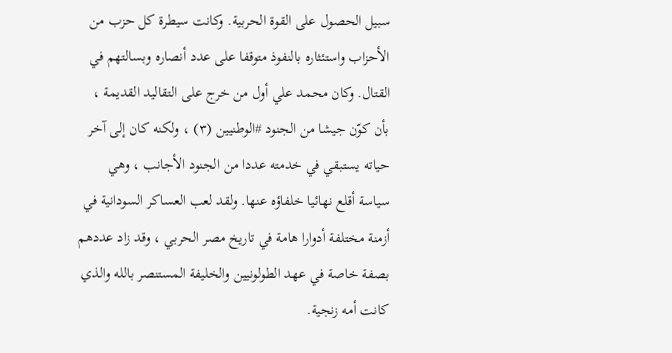سبيل الحصول على القوة الحربية. وكانت سيطرة كل حزب من الأحزاب واستئثاره بالنفوذ متوقفا على عدد أنصاره وبسالتهم في القتال. وكان محمد علي أول من خرج على التقاليد القديمة ، بأن كوّن جيشا من الجنود #الوطنيين (٣) ، ولكنه كان إلى آخر حياته يستبقي في خدمته عددا من الجنود الأجانب ، وهي سياسة أقلع نهائيا خلفاؤه عنها. ولقد لعب العساكر السودانية في أزمنة مختلفة أدوارا هامة في تاريخ مصر الحربي ، وقد زاد عددهم بصفة خاصة في عهد الطولونيين والخليفة المستنصر بالله والذي كانت أمه زنجية.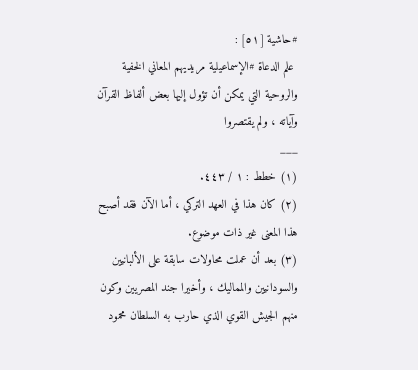#حاشية [٥١] :
 علم الدعاة #الإسماعيلية مريديهم المعاني الخفية والروحية التي يمكن أن تؤول إليها بعض ألفاظ القرآن وآياته ، ولم يقتصروا
___
(١) خطط : ١ / ٤٤٣.
(٢) كان هذا في العهد التركي ، أما الآن فقد أصبح هذا المعنى غير ذات موضوع.
(٣) بعد أن عملت محاولات سابقة على الألبانيين والسودانيين والمماليك ، وأخيرا جند المصريين وكون منهم الجيش القوي الذي حارب به السلطان محمود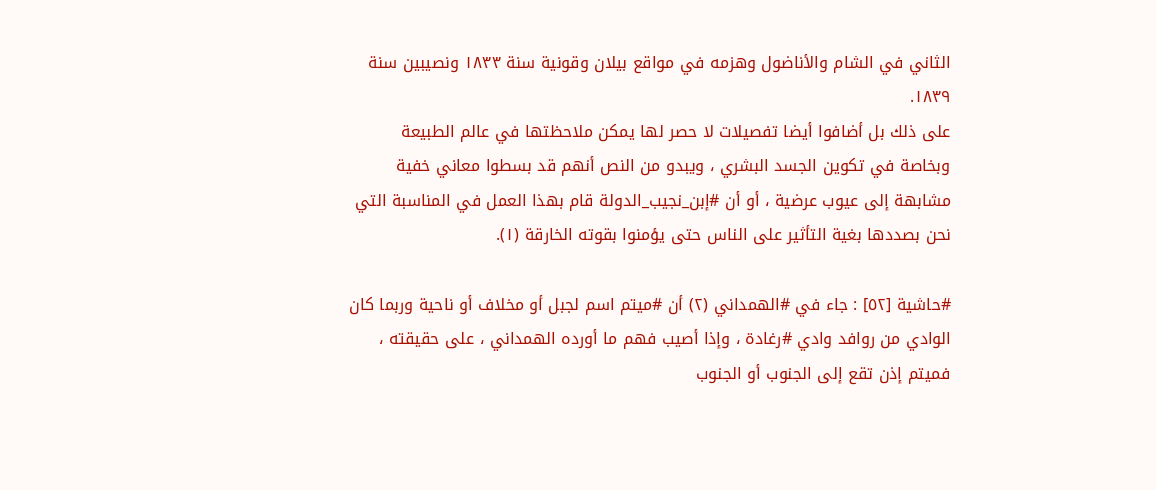الثاني في الشام والأناضول وهزمه في مواقع بيلان وقونية سنة ١٨٣٣ ونصيبين سنة ١٨٣٩.
على ذلك بل أضافوا أيضا تفصيلات لا حصر لها يمكن ملاحظتها في عالم الطبيعة وبخاصة في تكوين الجسد البشري ، ويبدو من النص أنهم قد بسطوا معاني خفية مشابهة إلى عيوب عرضية ، أو أن #إبن_نجيب_الدولة قام بهذا العمل في المناسبة التي نحن بصددها بغية التأثير على الناس حتى يؤمنوا بقوته الخارقة (١).

#حاشية [٥٢] : جاء في #الهمداني (٢) أن #ميتم اسم لجبل أو مخلاف أو ناحية وربما كان الوادي من روافد وادي #رغادة ، وإذا أصيب فهم ما أورده الهمداني ، على حقيقته ، فميتم إذن تقع إلى الجنوب أو الجنوب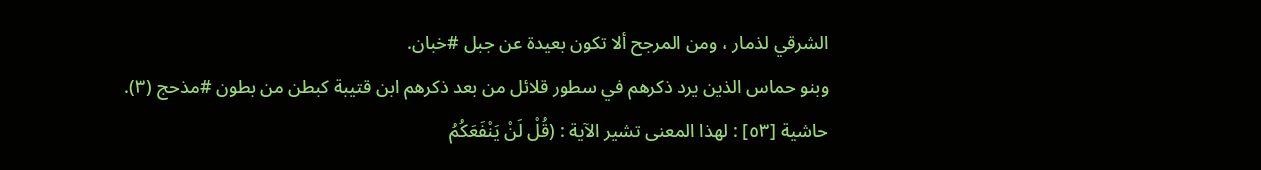الشرقي لذمار ، ومن المرجح ألا تكون بعيدة عن جبل #خبان.
وبنو حماس الذين يرد ذكرهم في سطور قلائل من بعد ذكرهم ابن قتيبة كبطن من بطون #مذحج (٣).
حاشية [٥٣] : لهذا المعنى تشير الآية : (قُلْ لَنْ يَنْفَعَكُمُ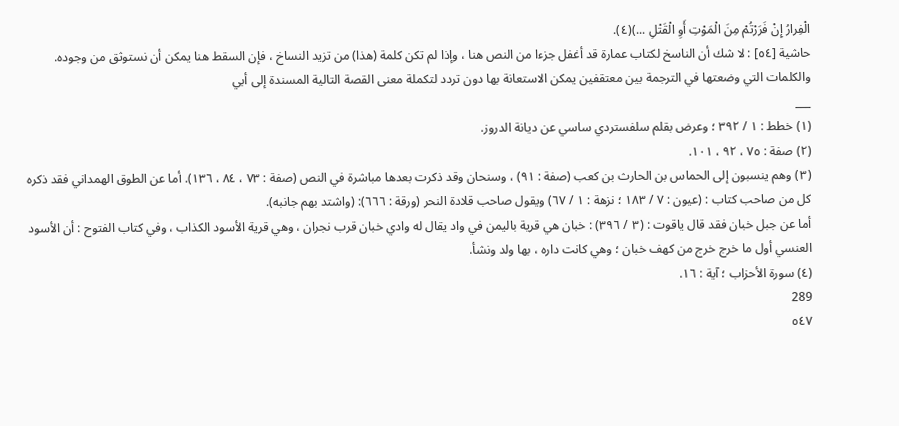الْفِرارُ إِنْ فَرَرْتُمْ مِنَ الْمَوْتِ أَوِ الْقَتْلِ ...)(٤).
حاشية [٥٤] : لا شك أن الناسخ لكتاب عمارة قد أغفل جزءا من النص هنا ، وإذا لم تكن كلمة (هذا) من تزيد النساخ ، فإن السقط هنا يمكن أن نستوثق من وجوده. والكلمات التي وضعتها في الترجمة بين معتقفين يمكن الاستعانة بها دون تردد لتكملة معنى القصة التالية المسندة إلى أبي
___
(١) خطط : ١ / ٣٩٢ ؛ وعرض بقلم سلفستردي ساسي عن ديانة الدروز.
(٢) صفة : ٧٥ ، ٩٢ ، ١٠١.
(٣) وهم ينسبون إلى الحماس بن الحارث بن كعب (صفة : ٩١) ، وسنحان وقد ذكرت بعدها مباشرة في النص (صفة : ٧٣ ، ٨٤ ، ١٣٦). أما عن الطوق الهمداني فقد ذكره كل من صاحب كتاب : (عيون : ٧ / ١٨٣ ؛ نزهة : ١ / ٦٧) ويقول صاحب قلادة النحر (ورقة : ٦٦٦): (واشتد بهم جانبه).
أما عن جبل خبان فقد قال ياقوت : (٣ / ٣٩٦) : خبان هي قرية باليمن في واد يقال له وادي خبان قرب نجران ، وهي قرية الأسود الكذاب ، وفي كتاب الفتوح : أن الأسود العنسي أول ما خرج خرج من كهف خبان ؛ وهي كانت داره ، بها ولد ونشأ.
(٤) سورة الأحزاب ؛ آية : ١٦.
289
٥٤٧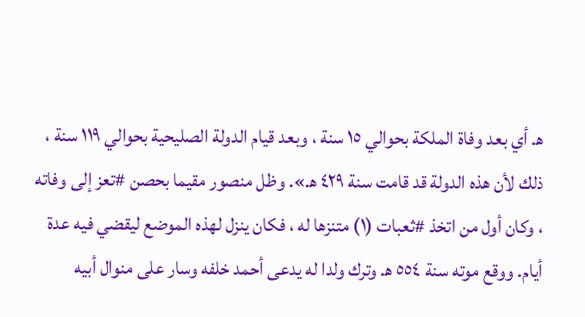ه‍. أي بعد وفاة الملكة بحوالي ١٥ سنة ، وبعد قيام الدولة الصليحية بحوالي ١١٩ سنة ، ذلك لأن هذه الدولة قد قامت سنة ٤٢٩ ه‍.». وظل منصور مقيما بحصن #تعز إلى وفاته ، وكان أول من اتخذ #ثعبات (١) متنزها له ، فكان ينزل لهذه الموضع ليقضي فيه عدة أيام. ووقع موته سنة ٥٥٤ ه‍. وترك ولدا له يدعى أحمد خلفه وسار على منوال أبيه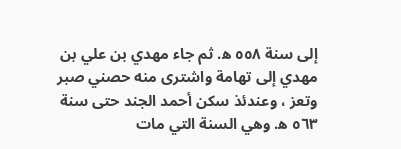إلى سنة ٥٥٨ ه‍. ثم جاء مهدي بن علي بن مهدي إلى تهامة واشترى منه حصني صبر وتعز ، وعندئذ سكن أحمد الجند حتى سنة ٥٦٣ ه‍. وهي السنة التي مات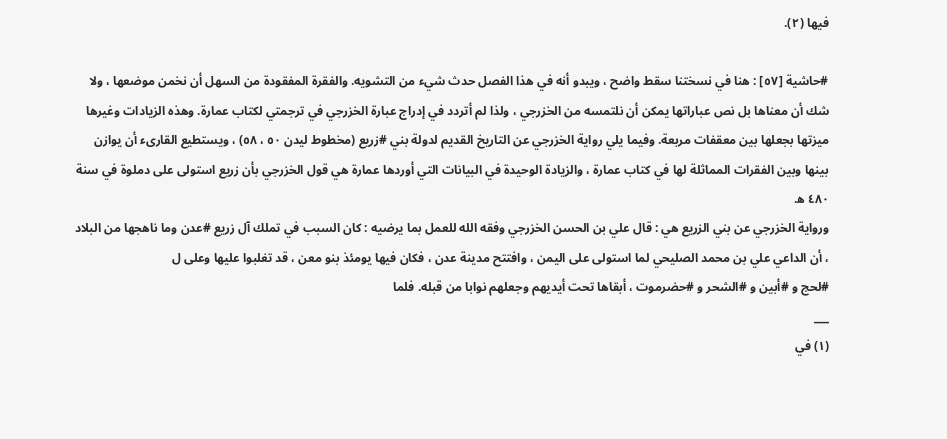فيها (٢).

#حاشية [٥٧] : هنا في نسختنا سقط واضح ، ويبدو أنه في هذا الفصل حدث شيء من التشويه. والفقرة المفقودة من السهل أن نخمن موضعها ، ولا شك أن معناها بل نص عباراتها يمكن أن نلتمسه من الخزرجي ، ولذا لم أتردد في إدراج عبارة الخزرجي في ترجمتي لكتاب عمارة. وهذه الزيادات وغيرها ميزتها بجعلها بين معقفات مربعة. وفيما يلي رواية الخزرجي عن التاريخ القديم لدولة بني #زريع (مخطوط ليدن ٥٠ ، ٥٨) ، ويستطيع القارىء أن يوازن بينها وبين الفقرات المماثلة لها في كتاب عمارة ، والزيادة الوحيدة في البيانات التي أوردها عمارة هي قول الخزرجي بأن زريع استولى على دملوة في سنة ٤٨٠ ه‍.
ورواية الخزرجي عن بني الزريع هي : قال علي بن الحسن الخزرجي وفقه الله للعمل بما يرضيه : كان السبب في تملك آل زريع #عدن وما ناهجها من البلاد ، أن الداعي علي بن محمد الصليحي لما استولى على اليمن ، وافتتح مدينة عدن ، فكان فيها يومئذ بنو معن ، قد تغلبوا عليها وعلى ل
#لحج و #أبين و #الشحر و #حضرموت ، أبقاها تحت أيديهم وجعلهم نوابا من قبله. فلما
___
(١) في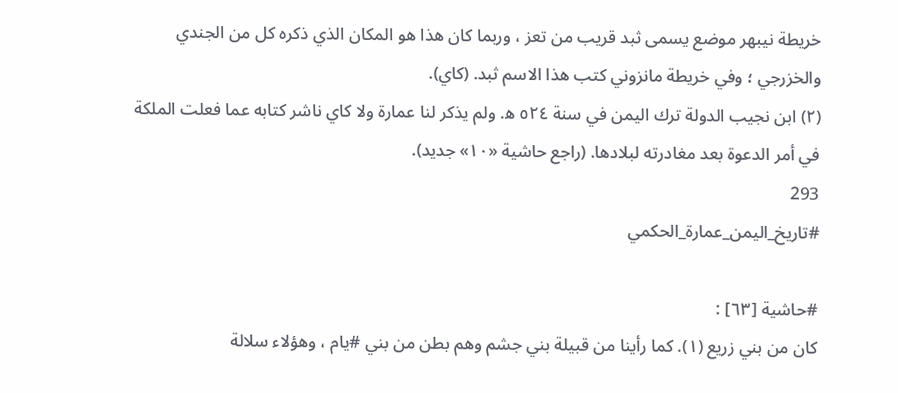خريطة نيبهر موضع يسمى ثبد قريب من تعز ، وربما كان هذا هو المكان الذي ذكره كل من الجندي والخزرجي ؛ وفي خريطة مانزوني كتب هذا الاسم ثبد. (كاي).
(٢) ابن نجيب الدولة ترك اليمن في سنة ٥٢٤ ه‍. ولم يذكر لنا عمارة ولا كاي ناشر كتابه عما فعلت الملكة في أمر الدعوة بعد مغادرته لبلادها. (راجع حاشية «١٠» جديد).
293
#تاريخ_اليمن_عمارة_الحكمي

#حاشية [٦٣] :
كان من بني زريع (١). كما رأينا من قبيلة بني جشم وهم بطن من بني #يام ، وهؤلاء سلالة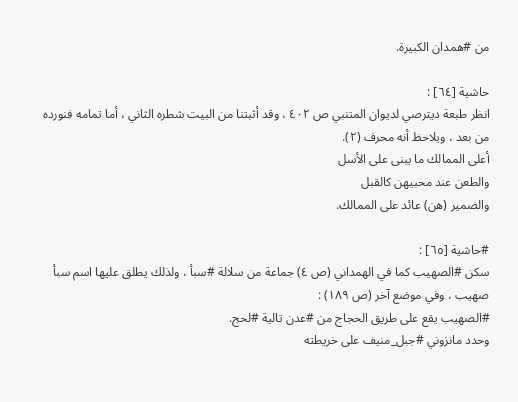من #همدان الكبيرة.

حاشية [٦٤] :
انظر طبعة ديترصي لديوان المتنبي ص ٤٠٢ ، وقد أثبتنا من البيت شطره الثاني ، أما تمامه فنورده من بعد ، ويلاحظ أنه محرف (٢).
أعلى الممالك ما يبنى على الأسل
والطعن عند محبيهن كالقبل
والضمير (هن) عائد على الممالك.

#حاشية [٦٥] :
سكن #الصهيب كما في الهمداني (ص ٤) جماعة من سلالة #سبأ ، ولذلك يطلق عليها اسم سبأ صهيب ، وفي موضع آخر (ص ١٨٩) :
#الصهيب يقع على طريق الحجاج من #عدن تالية #لحج.
وحدد مانزوني #جبل_منيف على خريطته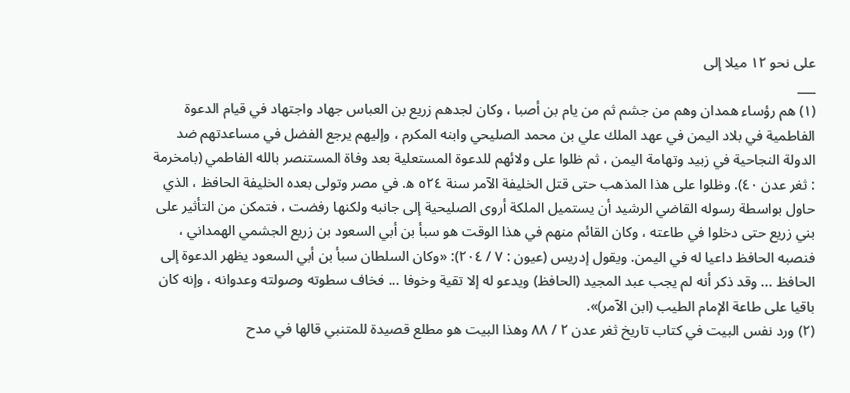على نحو ١٢ ميلا إلى
___
(١) هم رؤساء همدان وهم من جشم ثم من يام بن أصبا ، وكان لجدهم زريع بن العباس جهاد واجتهاد في قيام الدعوة الفاطمية في بلاد اليمن في عهد الملك علي بن محمد الصليحي وابنه المكرم ، وإليهم يرجع الفضل في مساعدتهم ضد الدولة النجاحية في زبيد وتهامة اليمن ، ثم ظلوا على ولائهم للدعوة المستعلية بعد وفاة المستنصر بالله الفاطمي (بامخرمة : ثغر عدن ٤٠). وظلوا على هذا المذهب حتى قتل الخليفة الآمر سنة ٥٢٤ ه‍. في مصر وتولى بعده الخليفة الحافظ ، الذي حاول بواسطة رسوله القاضي الرشيد أن يستميل الملكة أروى الصليحية إلى جانبه ولكنها رفضت ، فتمكن من التأثير على بني زريع حتى دخلوا في طاعته ، وكان القائم منهم في هذا الوقت هو سبأ بن أبي السعود بن زريع الجشمي الهمداني ، فنصبه الحافظ داعيا له في اليمن. ويقول إدريس (عيون : ٧ / ٢٠٤): «وكان السلطان سبأ بن أبي السعود يظهر الدعوة إلى الحافظ ... وقد ذكر أنه لم يجب عبد المجيد (الحافظ) ويدعو له إلا تقية وخوفا ... فخاف سطوته وصولته وعدوانه ، وإنه كان باقيا على طاعة الإمام الطيب (ابن الآمر)».
(٢) ورد نفس البيت في كتاب تاريخ ثغر عدن ٢ / ٨٨ وهذا البيت هو مطلع قصيدة للمتنبي قالها في مدح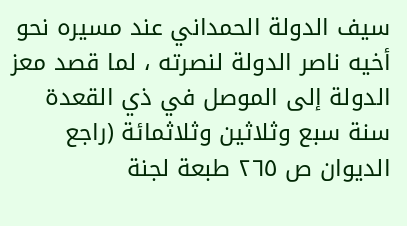سيف الدولة الحمداني عند مسيره نحو أخيه ناصر الدولة لنصرته ، لما قصد معز الدولة إلى الموصل في ذي القعدة سنة سبع وثلاثين وثلاثمائة (راجع الديوان ص ٢٦٥ طبعة لجنة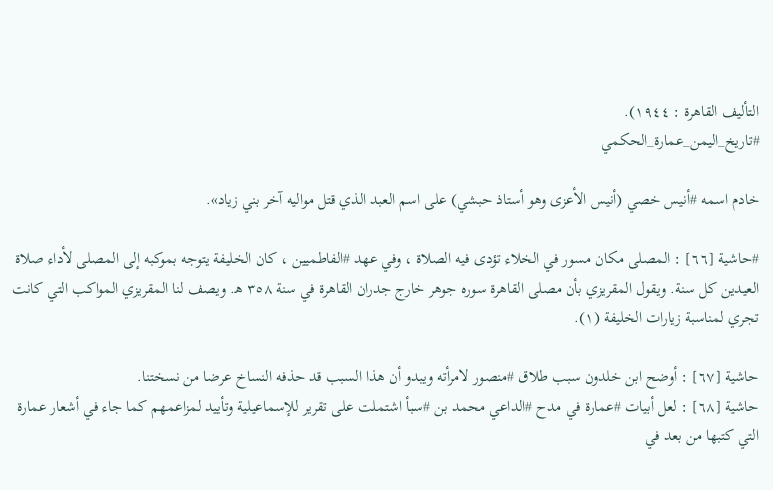التأليف القاهرة : ١٩٤٤).
#تاريخ_اليمن_عمارة_الحكمي

خادم اسمه #أنيس خصي (أنيس الأعزى وهو أستاذ حبشي) على اسم العبد الذي قتل مواليه آخر بني زياد».

#حاشية [٦٦] : المصلى مكان مسور في الخلاء تؤدى فيه الصلاة ، وفي عهد #الفاطميين ، كان الخليفة يتوجه بموكبه إلى المصلى لأداء صلاة العيدين كل سنة. ويقول المقريزي بأن مصلى القاهرة سوره جوهر خارج جدران القاهرة في سنة ٣٥٨ ه‍. ويصف لنا المقريزي المواكب التي كانت تجري لمناسبة زيارات الخليفة (١).

حاشية [٦٧] : أوضح ابن خلدون سبب طلاق #منصور لامرأته ويبدو أن هذا السبب قد حذفه النساخ عرضا من نسختنا.
حاشية [٦٨] : لعل أبيات #عمارة في مدح #الداعي محمد بن #سبأ اشتملت على تقرير للإسماعيلية وتأييد لمزاعمهم كما جاء في أشعار عمارة التي كتبها من بعد في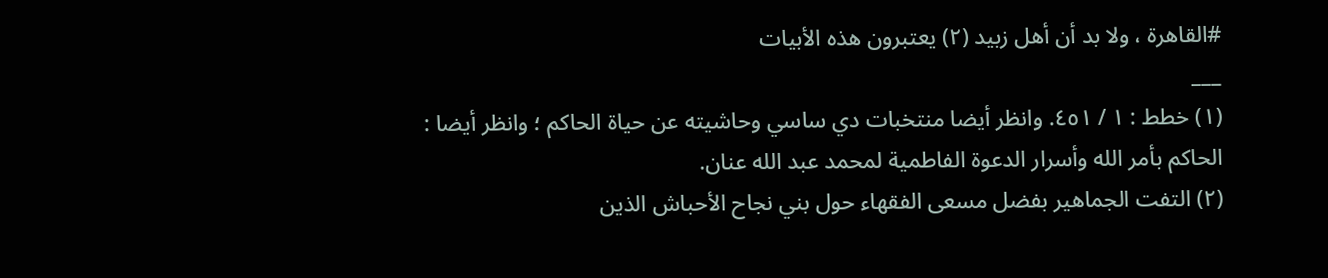#القاهرة ، ولا بد أن أهل زبيد (٢) يعتبرون هذه الأبيات
___
(١) خطط : ١ / ٤٥١. وانظر أيضا منتخبات دي ساسي وحاشيته عن حياة الحاكم ؛ وانظر أيضا : الحاكم بأمر الله وأسرار الدعوة الفاطمية لمحمد عبد الله عنان.
(٢) التفت الجماهير بفضل مسعى الفقهاء حول بني نجاح الأحباش الذين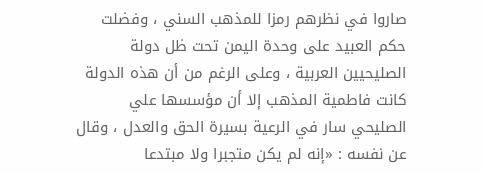صاروا في نظرهم رمزا للمذهب السني ، وفضلت حكم العبيد على وحدة اليمن تحت ظل دولة الصليحيين العربية ، وعلى الرغم من أن هذه الدولة كانت فاطمية المذهب إلا أن مؤسسها علي الصليحي سار في الرعية بسيرة الحق والعدل ، وقال عن نفسه : «إنه لم يكن متجبرا ولا مبتدعا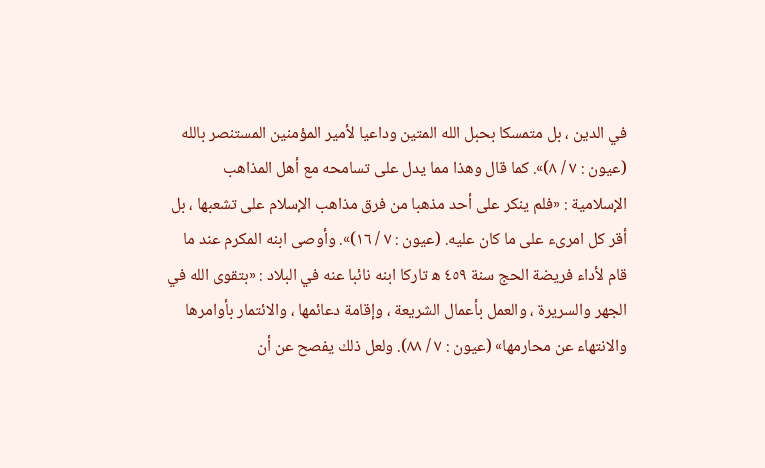في الدين ، بل متمسكا بحبل الله المتين وداعيا لأمير المؤمنين المستنصر بالله (عيون : ٧ / ٨)». كما قال وهذا مما يدل على تسامحه مع أهل المذاهب الإسلامية : «فلم ينكر على أحد مذهبا من فرق مذاهب الإسلام على تشعبها ، بل أقر كل امرىء على ما كان عليه. (عيون : ٧ / ١٦)». وأوصى ابنه المكرم عند ما قام لأداء فريضة الحج سنة ٤٥٩ ه‍ تاركا ابنه نائبا عنه في البلاد : «بتقوى الله في الجهر والسريرة ، والعمل بأعمال الشريعة ، وإقامة دعائمها ، والائتمار بأوامرها والانتهاء عن محارمها» (عيون : ٧ / ٨٨). ولعل ذلك يفصح عن أن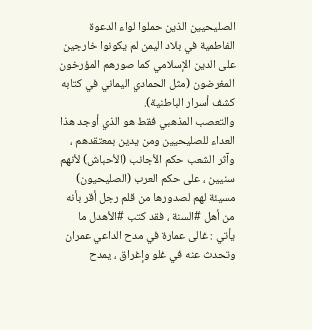الصليحيين الذين حملوا لواء الدعوة الفاطمية في بلاد اليمن لم يكونوا خارجين على الدين الإسلامي كما صورهم المؤرخون المغرضون (مثل الحمادي اليماني في كتابه كشف أسرار الباطنية).
والتعصب المذهبي فقط هو الذي أوجد هذا العداء للصليحيين ومن يدين بمعتقدهم ، وآثر الشعب حكم الأجانب (الأحباش) لأنهم سنيين ، على حكم العرب (الصليحيون)
مسيئة لهم لصدورها من قلم رجل أقر بأنه من أهل #السنة ، فقد كتب #الأهدل ما يأتي : غالى عمارة في مدح الداعي عمران وتحدث عنه في غلو وإغراق ، يمدح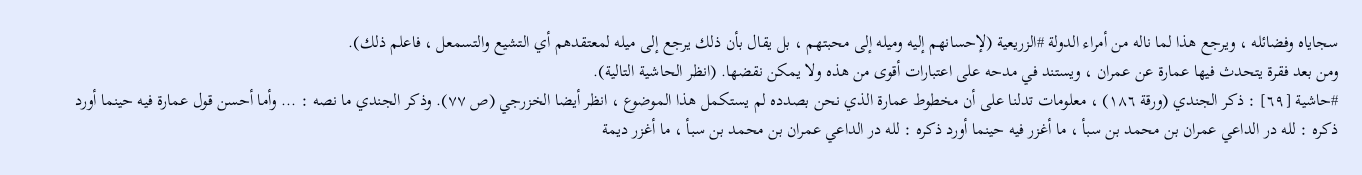سجاياه وفضائله ، ويرجع هذا لما ناله من أمراء الدولة #الزريعية (لإحسانهم إليه وميله إلى محبتهم ، بل يقال بأن ذلك يرجع إلى ميله لمعتقدهم أي التشيع والتسمعل ، فاعلم ذلك).
ومن بعد فقرة يتحدث فيها عمارة عن عمران ، ويستند في مدحه على اعتبارات أقوى من هذه ولا يمكن نقضها. (انظر الحاشية التالية).
#حاشية [٦٩] : ذكر الجندي (ورقة ١٨٦) ، معلومات تدلنا على أن مخطوط عمارة الذي نحن بصدده لم يستكمل هذا الموضوع ، انظر أيضا الخزرجي (ص ٧٧). وذكر الجندي ما نصه : ... وأما أحسن قول عمارة فيه حينما أورد ذكره : لله در الداعي عمران بن محمد بن سبأ ، ما أغزر فيه حينما أورد ذكره : لله در الداعي عمران بن محمد بن سبأ ، ما أغزر ديمة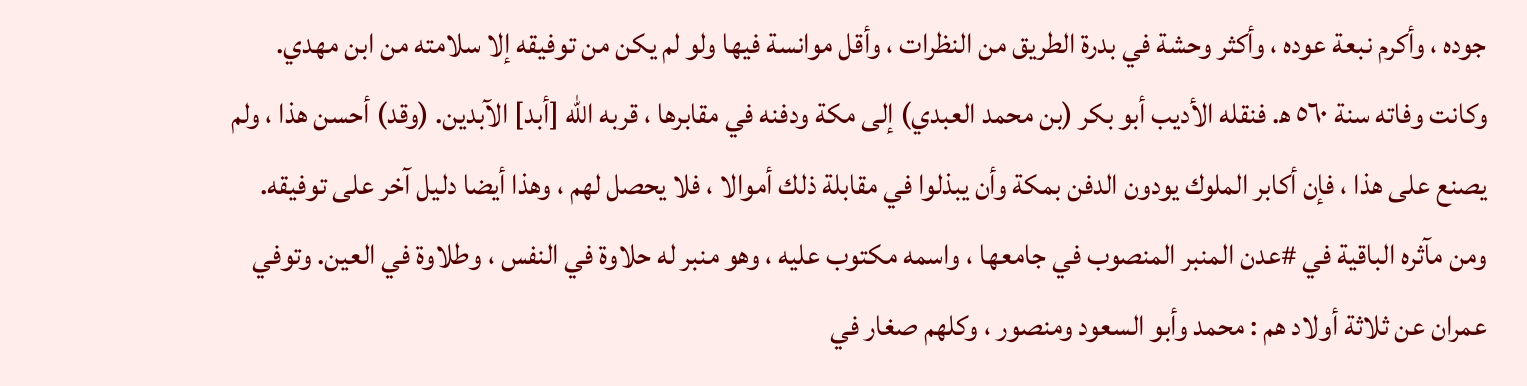جوده ، وأكرم نبعة عوده ، وأكثر وحشة في بدرة الطريق من النظرات ، وأقل موانسة فيها ولو لم يكن من توفيقه إلا سلامته من ابن مهدي. وكانت وفاته سنة ٥٦٠ ه‍. فنقله الأديب أبو بكر (بن محمد العبدي) إلى مكة ودفنه في مقابرها ، قربه الله [أبد] الآبدين. (وقد) أحسن هذا ، ولم يصنع على هذا ، فإن أكابر الملوك يودون الدفن بمكة وأن يبذلوا في مقابلة ذلك أموالا ، فلا يحصل لهم ، وهذا أيضا دليل آخر على توفيقه. ومن مآثره الباقية في #عدن المنبر المنصوب في جامعها ، واسمه مكتوب عليه ، وهو منبر له حلاوة في النفس ، وطلاوة في العين. وتوفي عمران عن ثلاثة أولاد هم : محمد وأبو السعود ومنصور ، وكلهم صغار في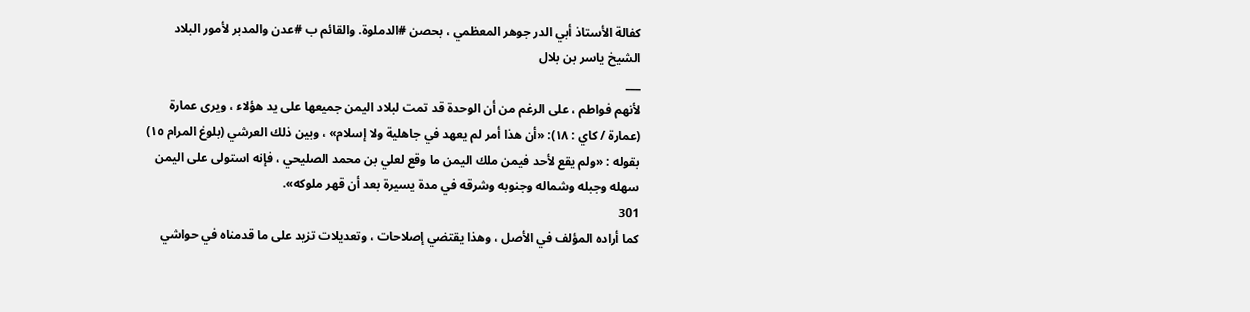كفالة الأستاذ أبي الدر جوهر المعظمي ، بحصن #الدملوة. والقائم ب #عدن والمدبر لأمور البلاد الشيخ ياسر بن بلال
___
لأنهم فواطم ، على الرغم من أن الوحدة قد تمت لبلاد اليمن جميعها على يد هؤلاء ، ويرى عمارة (عمارة / كاي : ١٨): «أن هذا أمر لم يعهد في جاهلية ولا إسلام» ، وبين ذلك العرشي (بلوغ المرام ١٥) بقوله : «ولم يقع لأحد فيمن ملك اليمن ما وقع لعلي بن محمد الصليحي ، فإنه استولى على اليمن سهله وجبله وشماله وجنوبه وشرقه في مدة يسيرة بعد أن قهر ملوكه».
301
كما أراده المؤلف في الأصل ، وهذا يقتضي إصلاحات ، وتعديلات تزيد على ما قدمناه في حواشي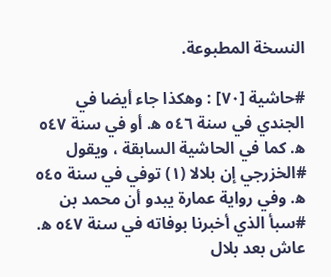النسخة المطبوعة.

#حاشية [٧٠] : وهكذا جاء أيضا في الجندي في سنة ٥٤٦ ه‍. أو في سنة ٥٤٧ ه‍. كما في الحاشية السابقة ، ويقول #الخزرجي إن بلالا (١) توفي في سنة ٥٤٥ ه‍. وفي رواية عمارة يبدو أن محمد بن #سبأ الذي أخبرنا بوفاته في سنة ٥٤٧ ه‍. عاش بعد بلال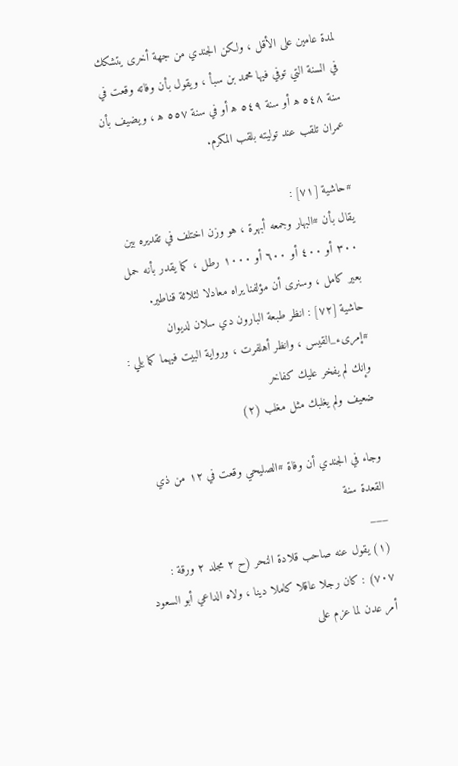لمدة عامين على الأقل ، ولكن الجندي من جهة أخرى يتشكك في السنة التي توفي فيها محمد بن سبأ ، ويقول بأن وفاته وقعت في سنة ٥٤٨ ه‍ أو سنة ٥٤٩ ه‍ أو في سنة ٥٥٧ ه‍ ، ويضيف بأن عمران تلقب عند توليته بلقب المكرم.

#حاشية [٧١] :
يقال بأن #البهار وجمعه أبهرة ، هو وزن اختلف في تقديره بين ٣٠٠ أو ٤٠٠ أو ٦٠٠ أو ١٠٠٠ رطل ، كما يقدر بأنه حمل بعير كامل ، وسنرى أن مؤلفنا يراه معادلا لثلاثة قناطير.
حاشية [٧٢] : انظر طبعة البارون دي سلان لديوان #إمرىء_القيس ، وانظر أهلفرت ، ورواية البيت فيهما كما يلي :
وإنك لم يفخر عليك كفاخر
ضعيف ولم يغلبك مثل مغلب (٢)

وجاء في الجندي أن وفاة #الصليحي وقعت في ١٢ من ذي القعدة سنة
___
(١) يقول عنه صاحب قلادة النحر (ح ٢ مجلد ٢ ورقة : ٧٠٧) : كان رجلا عاقلا كاملا دينا ، ولاه الداعي أبو السعود أمر عدن لما عزم على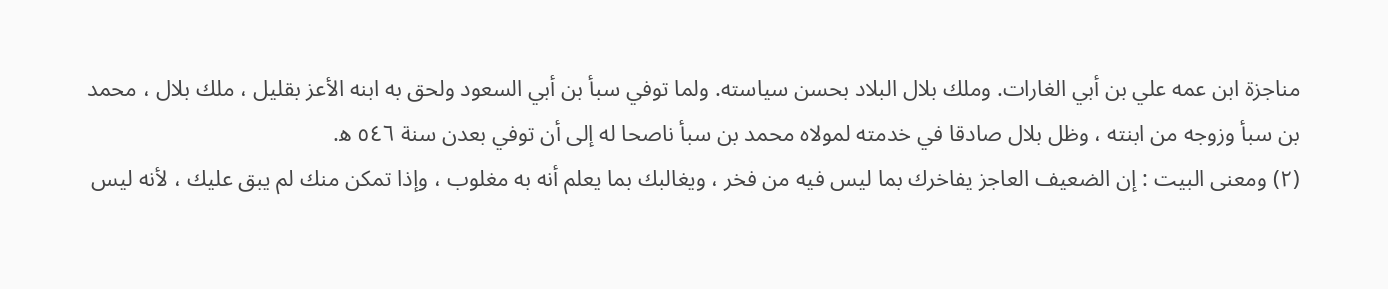مناجزة ابن عمه علي بن أبي الغارات. وملك بلال البلاد بحسن سياسته. ولما توفي سبأ بن أبي السعود ولحق به ابنه الأعز بقليل ، ملك بلال ، محمد بن سبأ وزوجه من ابنته ، وظل بلال صادقا في خدمته لمولاه محمد بن سبأ ناصحا له إلى أن توفي بعدن سنة ٥٤٦ ه‍.
(٢) ومعنى البيت : إن الضعيف العاجز يفاخرك بما ليس فيه من فخر ، ويغالبك بما يعلم أنه به مغلوب ، وإذا تمكن منك لم يبق عليك ، لأنه ليس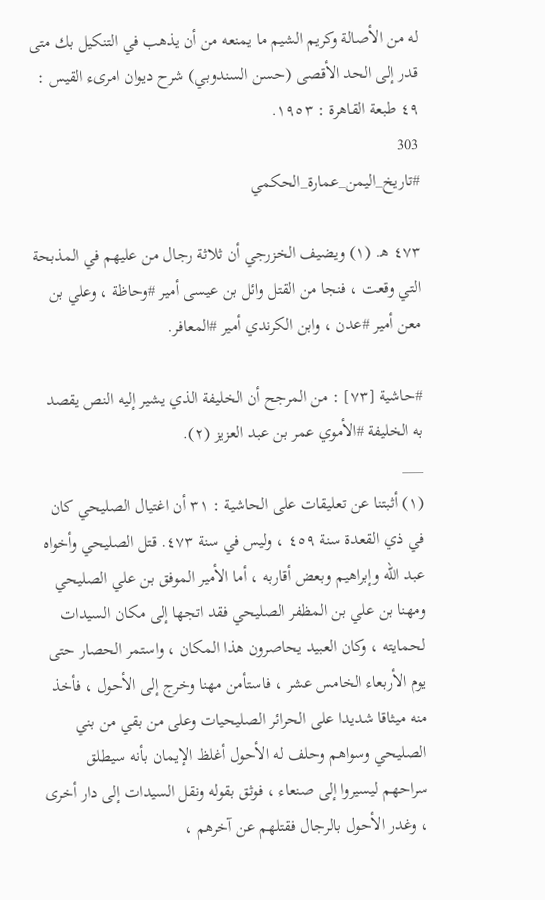له من الأصالة وكريم الشيم ما يمنعه من أن يذهب في التنكيل بك متى قدر إلى الحد الأقصى (حسن السندوبي) شرح ديوان امرىء القيس : ٤٩ طبعة القاهرة : ١٩٥٣.
303
#تاريخ_اليمن_عمارة_الحكمي

٤٧٣ ه‍. (١) ويضيف الخزرجي أن ثلاثة رجال من عليهم في المذبحة التي وقعت ، فنجا من القتل وائل بن عيسى أمير #وحاظة ، وعلي بن معن أمير #عدن ، وابن الكرندي أمير #المعافر.

#حاشية [٧٣] : من المرجح أن الخليفة الذي يشير إليه النص يقصد به الخليفة #الأموي عمر بن عبد العزيز (٢).
___
(١) أثبتنا عن تعليقات على الحاشية : ٣١ أن اغتيال الصليحي كان في ذي القعدة سنة ٤٥٩ ، وليس في سنة ٤٧٣. قتل الصليحي وأخواه عبد الله وإبراهيم وبعض أقاربه ، أما الأمير الموفق بن علي الصليحي ومهنا بن علي بن المظفر الصليحي فقد اتجها إلى مكان السيدات لحمايته ، وكان العبيد يحاصرون هذا المكان ، واستمر الحصار حتى يوم الأربعاء الخامس عشر ، فاستأمن مهنا وخرج إلى الأحول ، فأخذ منه ميثاقا شديدا على الحرائر الصليحيات وعلى من بقي من بني الصليحي وسواهم وحلف له الأحول أغلظ الإيمان بأنه سيطلق سراحهم ليسيروا إلى صنعاء ، فوثق بقوله ونقل السيدات إلى دار أخرى ، وغدر الأحول بالرجال فقتلهم عن آخرهم ،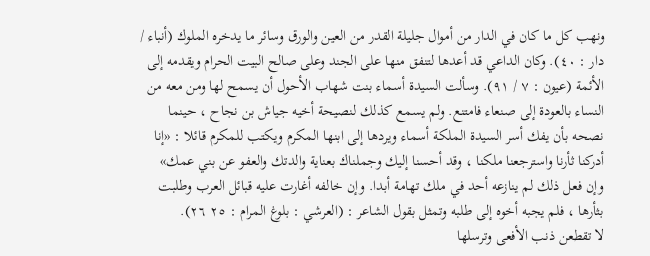ونهب كل ما كان في الدار من أموال جليلة القدر من العين والورق وسائر ما يدخره الملوك (أنباء / دار : ٤٠). وكان الداعي قد أعدها لتنفق منها على الجند وعلى صالح البيت الحرام ويقدمه إلى الأئمة (عيون : ٧ / ٩١). وسألت السيدة أسماء بنت شهاب الأحول أن يسمح لها ومن معه من النساء بالعودة إلى صنعاء فامتنع. ولم يسمع كذلك لنصيحة أخيه جياش بن نجاح ، حينما نصحه بأن يفك أسر السيدة الملكة أسماء ويردها إلى ابنها المكرم ويكتب للمكرم قائلا : «إنا أدركنا ثأرنا واسترجعنا ملكنا ، وقد أحسنا إليك وجملناك بعناية والدتك والعفو عن بني عمك» وإن فعل ذلك لم ينازعه أحد في ملك تهامة أبدا. وإن خالفه أغارت عليه قبائل العرب وطلبت بثأرها ، فلم يجبه أخوه إلى طلبه وتمثل بقول الشاعر : (العرشي : بلوغ المرام : ٢٥ ٢٦).
لا تقطعن ذنب الأفعى وترسلها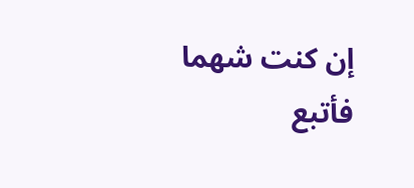إن كنت شهما فأتبع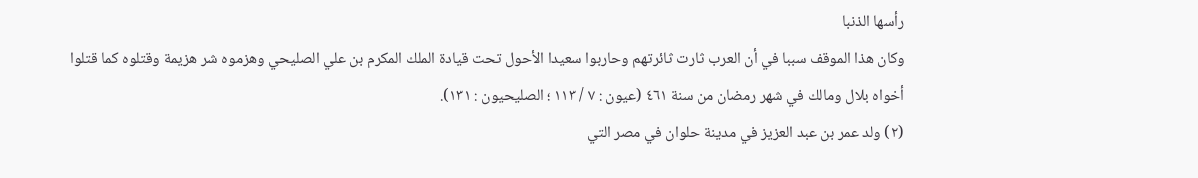رأسها الذنبا
وكان هذا الموقف سببا في أن العرب ثارت ثائرتهم وحاربوا سعيدا الأحول تحت قيادة الملك المكرم بن علي الصليحي وهزموه شر هزيمة وقتلوه كما قتلوا أخواه بلال ومالك في شهر رمضان من سنة ٤٦١ (عيون : ٧ / ١١٣ ؛ الصليحيون : ١٣١).
(٢) ولد عمر بن عبد العزيز في مدينة حلوان في مصر التي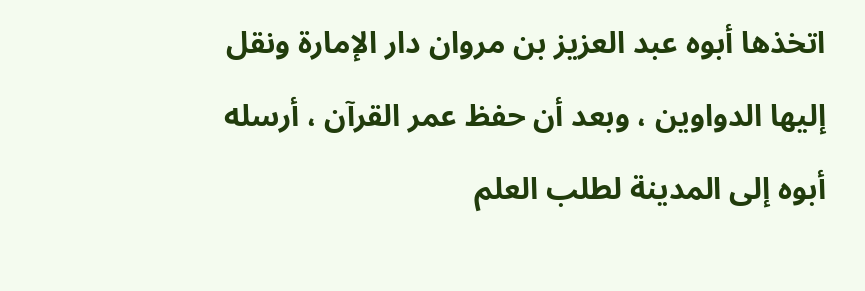اتخذها أبوه عبد العزيز بن مروان دار الإمارة ونقل إليها الدواوين ، وبعد أن حفظ عمر القرآن ، أرسله أبوه إلى المدينة لطلب العلم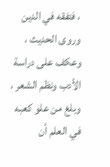، فتفقه في الدين وروى الحديث ، وعكف على دراسة الأدب ونظم الشعر ، وبلغ من علو كعبه في العلم أن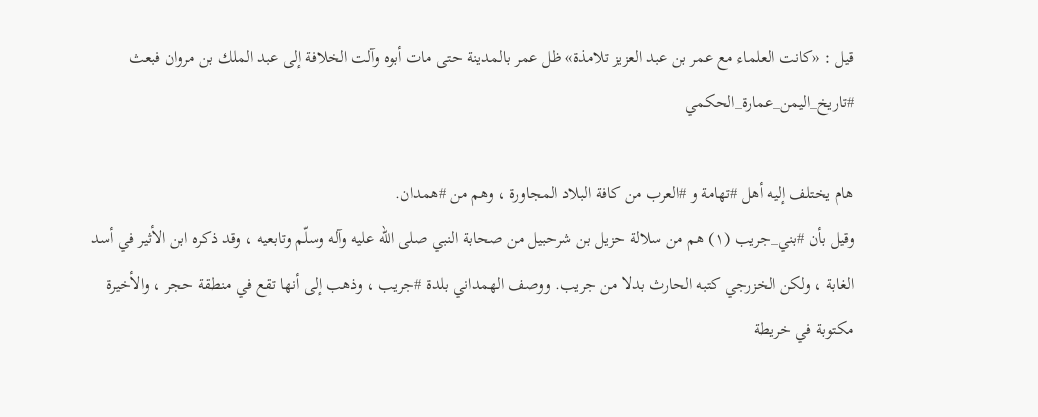قيل : «كانت العلماء مع عمر بن عبد العزيز تلامذة» ظل عمر بالمدينة حتى مات أبوه وآلت الخلافة إلى عبد الملك بن مروان فبعث
#تاريخ_اليمن_عمارة_الحكمي

هام يختلف إليه أهل #تهامة و #العرب من كافة البلاد المجاورة ، وهم من #همدان.
وقيل بأن #بني_جريب (١) هم من سلالة حزيل بن شرحبيل من صحابة النبي صلى الله عليه وآله وسلّم وتابعيه ، وقد ذكره ابن الأثير في أسد الغابة ، ولكن الخزرجي كتبه الحارث بدلا من جريب. ووصف الهمداني بلدة #جريب ، وذهب إلى أنها تقع في منطقة حجر ، والأخيرة مكتوبة في خريطة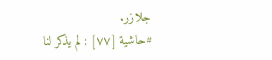جلازر.
#حاشية [٧٧] : لم يذكر لنا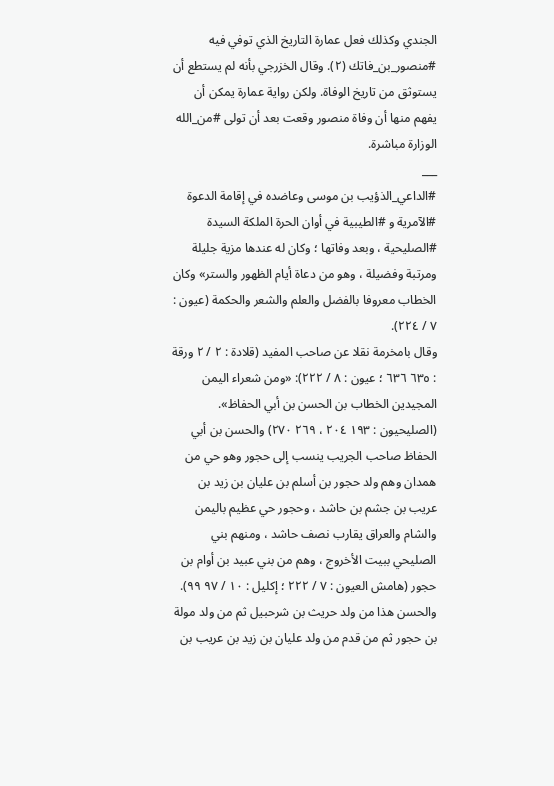الجندي وكذلك فعل عمارة التاريخ الذي توفي فيه #منصور_بن_فاتك (٢). وقال الخزرجي بأنه لم يستطع أن يستوثق من تاريخ الوفاة. ولكن رواية عمارة يمكن أن يفهم منها أن وفاة منصور وقعت بعد أن تولى #من_الله الوزارة مباشرة.
___
#الداعي_الذؤيب بن موسى وعاضده في إقامة الدعوة #الآمرية و #الطيبية في أوان الحرة الملكة السيدة #الصليحية ، وبعد وفاتها ؛ وكان له عندها مزية جليلة ومرتبة وفضيلة ، وهو من دعاة أيام الظهور والستر» وكان الخطاب معروفا بالفضل والعلم والشعر والحكمة (عيون : ٧ / ٢٢٤).
وقال بامخرمة نقلا عن صاحب المفيد (قلادة : ٢ / ٢ ورقة : ٦٣٥ ٦٣٦ ؛ عيون : ٨ / ٢٢٢): «ومن شعراء اليمن المجيدين الخطاب بن الحسن بن أبي الحفاظ».
(الصليحيون : ١٩٣ ٢٠٤ ، ٢٦٩ ٢٧٠) والحسن بن أبي الحفاظ صاحب الجريب ينسب إلى حجور وهو حي من همدان وهم ولد حجور بن أسلم بن عليان بن زيد بن عريب بن جشم بن حاشد ، وحجور حي عظيم باليمن والشام والعراق يقارب نصف حاشد ، ومنهم بني الصليحي ببيت الأخروج ، وهم من بني عبيد بن أوام بن حجور (هامش العيون : ٧ / ٢٢٢ ؛ إكليل : ١٠ / ٩٧ ٩٩). والحسن هذا من ولد حريث بن شرحبيل ثم من ولد مولة بن حجور ثم من قدم من ولد عليان بن زيد بن عريب بن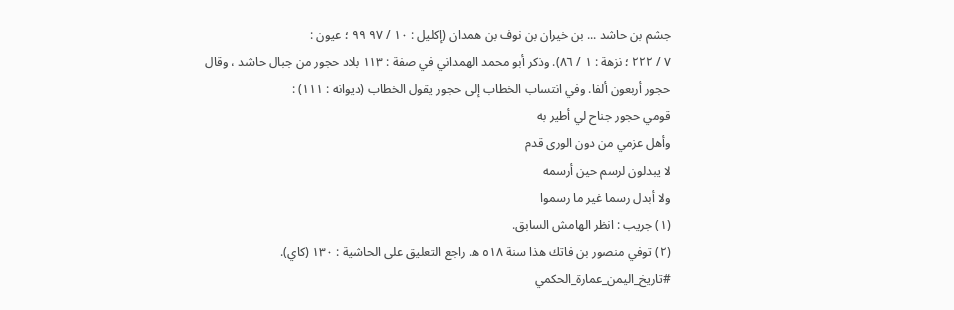جشم بن حاشد ... بن خيران بن نوف بن همدان (إكليل : ١٠ / ٩٧ ٩٩ ؛ عيون :
٧ / ٢٢٢ ؛ نزهة : ١ / ٨٦). وذكر أبو محمد الهمداني في صفة : ١١٣ بلاد حجور من جبال حاشد ، وقال حجور أربعون ألفا. وفي انتساب الخطاب إلى حجور يقول الخطاب (ديوانه : ١١١) :
قومي حجور جناح لي أطير به
وأهل عزمي من دون الورى قدم
لا يبدلون لرسم حين أرسمه
ولا أبدل رسما غير ما رسموا
(١) جريب : انظر الهامش السابق.
(٢) توفي منصور بن فاتك هذا سنة ٥١٨ ه‍. راجع التعليق على الحاشية : ١٣٠ (كاي).
#تاريخ_اليمن_عمارة_الحكمي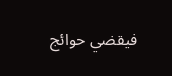فيقضي حوائج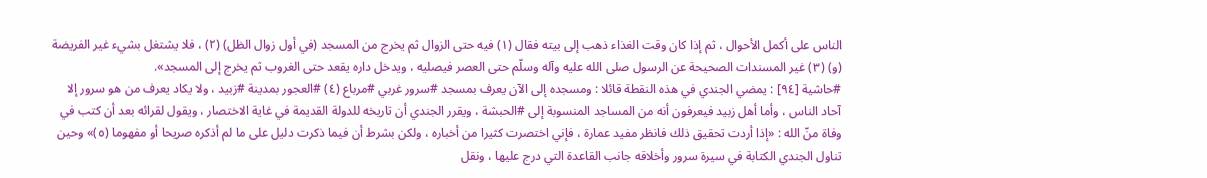الناس على أكمل الأحوال ، ثم إذا كان وقت الغذاء ذهب إلى بيته فقال (١) فيه حتى الزوال ثم يخرج من المسجد (في أول زوال الظل) (٢) ، فلا يشتغل بشيء غير الفريضة (و) (٣) غير المسندات الصحيحة عن الرسول صلى الله عليه وآله وسلّم حتى العصر فيصليه ، ويدخل داره يقعد حتى الغروب ثم يخرج إلى المسجد».
#حاشية [٩٤] : يمضي الجندي في هذه النقطة قائلا : ومسجده إلى الآن يعرف بمسجد #سرور غربي #مرباع (٤) #العجور بمدينة #زبيد ، ولا يكاد يعرف من هو سرور إلا آحاد الناس ، وأما أهل زبيد فيعرفون أنه من المساجد المنسوبة إلى #الحبشة ، ويقرر الجندي أن تاريخه للدولة القديمة في غاية الاختصار ، ويقول لقرائه بعد أن كتب في وفاة منّ الله : «إذا أردت تحقيق ذلك فانظر مفيد عمارة ، فإني اختصرت كثيرا من أخباره ، ولكن بشرط أن فيما ذكرت دليل على ما لم أذكره صريحا أو مفهوما (٥)» وحين تناول الجندي الكتابة في سيرة سرور وأخلاقه جانب القاعدة التي درج عليها ، ونقل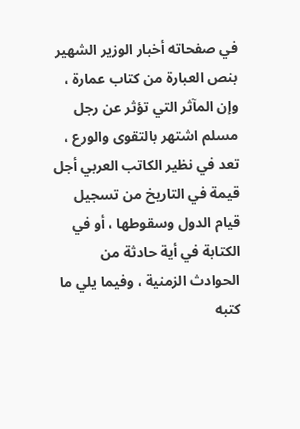في صفحاته أخبار الوزير الشهير بنص العبارة من كتاب عمارة ، وإن المآثر التي تؤثر عن رجل مسلم اشتهر بالتقوى والورع ، تعد في نظير الكاتب العربي أجل قيمة في التاريخ من تسجيل قيام الدول وسقوطها ، أو في الكتابة في أية حادثة من الحوادث الزمنية ، وفيما يلي ما كتبه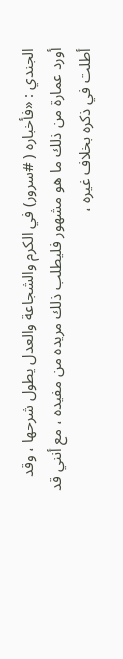الجندي : «فأخباره ( #سرور) في الكرم والشجاعة والعدل يطول شرحها ، وقد أورد عمارة من ذلك ما هو مشهور فليطلب ذلك مريده من مفيده ، مع أنني قد أطلت في ذكره بخلاف غيره ،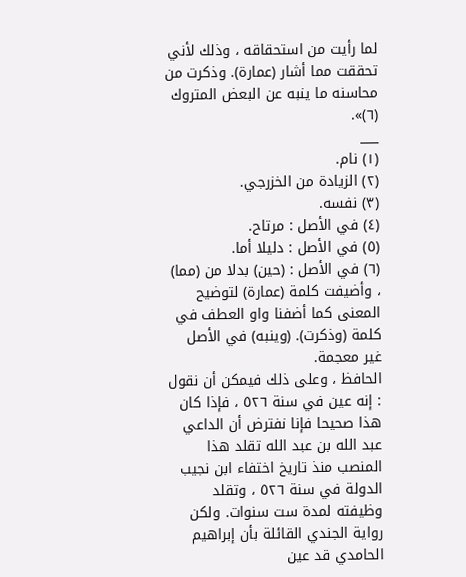لما رأيت من استحقاقه ، وذلك لأني تحققت مما أشار (عمارة). وذكرت من محاسنه ما ينبه عن البعض المتروك (٦)».
___
(١) نام.
(٢) الزيادة من الخزرجي.
(٣) نفسه.
(٤) في الأصل : مرتاح.
(٥) في الأصل : دليلا أما.
(٦) في الأصل : (حين) بدلا من (مما) ، وأضيفت كلمة (عمارة) لتوضيح المعنى كما أضفنا واو العطف في كلمة (وذكرت). (وينبه) في الأصل غير معجمة.
الحافظ ، وعلى ذلك فيمكن أن نقول : إنه عين في سنة ٥٢٦ ، فإذا كان هذا صحيحا فإنا نفترض أن الداعي عبد الله بن عبد الله تقلد هذا المنصب منذ تاريخ اختفاء ابن نجيب الدولة في سنة ٥٢٦ ، وتقلد وظيفته لمدة ست سنوات. ولكن رواية الجندي القائلة بأن إبراهيم الحامدي قد عين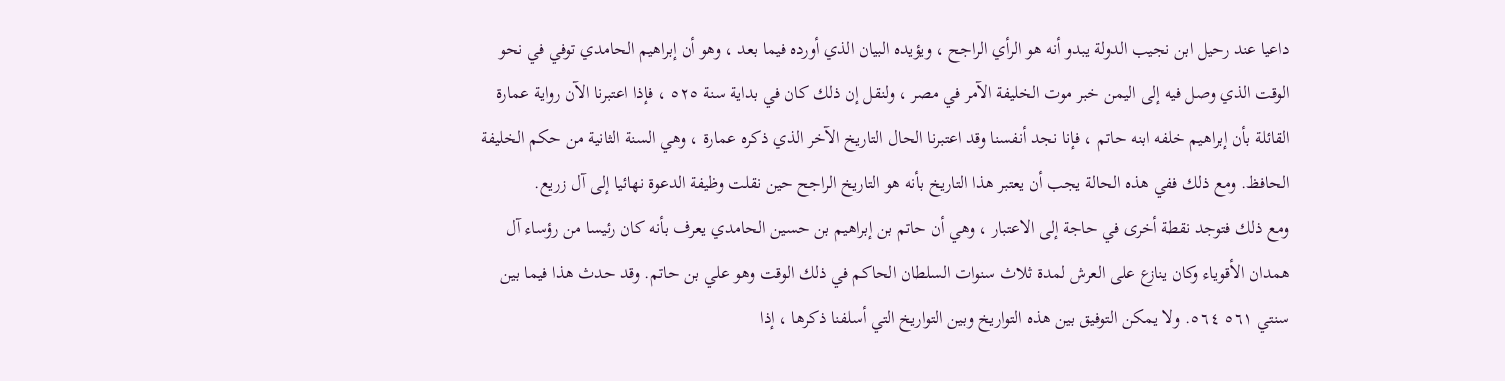داعيا عند رحيل ابن نجيب الدولة يبدو أنه هو الرأي الراجح ، ويؤيده البيان الذي أورده فيما بعد ، وهو أن إبراهيم الحامدي توفي في نحو الوقت الذي وصل فيه إلى اليمن خبر موت الخليفة الآمر في مصر ، ولنقل إن ذلك كان في بداية سنة ٥٢٥ ، فإذا اعتبرنا الآن رواية عمارة القائلة بأن إبراهيم خلفه ابنه حاتم ، فإنا نجد أنفسنا وقد اعتبرنا الحال التاريخ الآخر الذي ذكره عمارة ، وهي السنة الثانية من حكم الخليفة الحافظ. ومع ذلك ففي هذه الحالة يجب أن يعتبر هذا التاريخ بأنه هو التاريخ الراجح حين نقلت وظيفة الدعوة نهائيا إلى آل زريع.
ومع ذلك فتوجد نقطة أخرى في حاجة إلى الاعتبار ، وهي أن حاتم بن إبراهيم بن حسين الحامدي يعرف بأنه كان رئيسا من رؤساء آل همدان الأقوياء وكان ينازع على العرش لمدة ثلاث سنوات السلطان الحاكم في ذلك الوقت وهو علي بن حاتم. وقد حدث هذا فيما بين سنتي ٥٦١ ٥٦٤. ولا يمكن التوفيق بين هذه التواريخ وبين التواريخ التي أسلفنا ذكرها ، إذا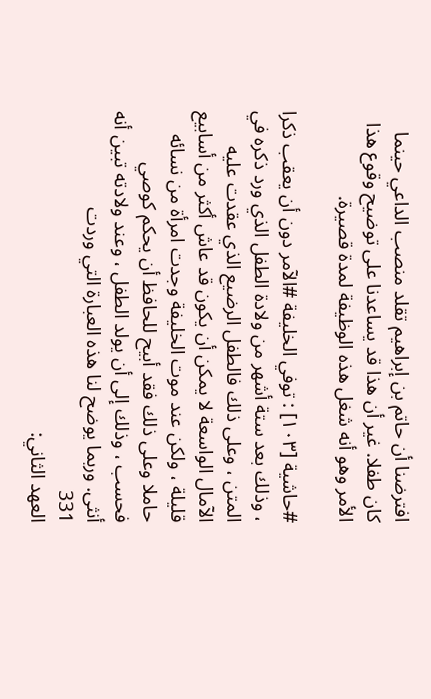افترضنا أن حاتم بن إبراهيم تقلد منصب الداعي حينما كان طفلا. غير أن هذا قد يساعدنا على توضيح وقوع هذا الأمر وهو أنه شغل هذه الوظيفة لمدة قصيرة.

#حاشية [١٠٣] : توفي الخليفة #الآمر دون أن يعقب ذكرا ، وذلك بعد ستة أشهر من ولادة الطفل الذي ورد ذكره في المتن ، وعلى ذلك فالطفل الرضيع الذي عقدت عليه الآمال الواسعة لا يمكن أن يكون قد عاش أكثر من أسابيع قليلة ، ولكن عند موت الخليفة وجدت امرأة من نسائه حاملا وعلى ذلك فقد أبيح للحافظ أن يحكم كوصي فحسب ، وذلك إلى أن يولد الطفل ، وعند ولادته تبين أنه أنثى. وربما يوضح لنا هذه العبارة التي وردت
331
العهد الثاني: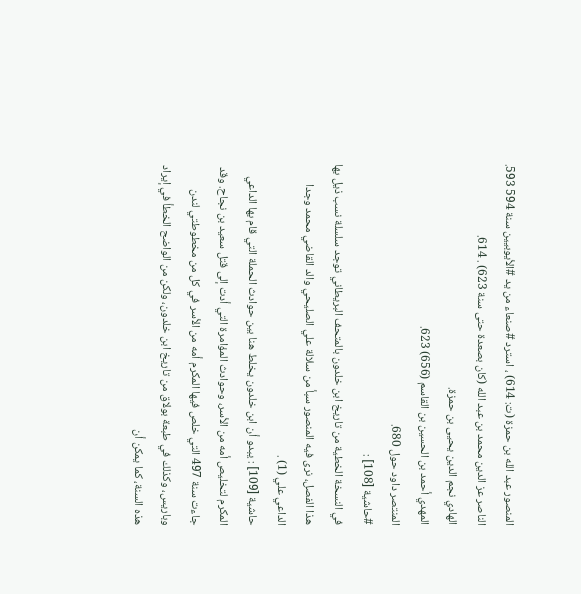المنصور عبد الله بن حمزة (ت: 614) ، استرد #صنعاء من يد #الأيوبيين سنة 594 593.
الناصر عز الدين محمد بن عبد الله (كان بصعدة حتى سنة 623) . 614.
الهادي نجم الدين يحيى بن حمزة.
المهدي أحمد بن الحسين بن القاسم (656) 623.
المنتصر داود حول 680.
#حاشية [108] :
في النسخة الخطية من تاريخ ابن خلدون بالمتحف البريطاني توجد سلسلة نسب ذيل بها هذا الفصل، نرى فيه المنصور سبأ من سلالة علي الصليحي والد القاضي محمد وجدا الداعي علي (1) .
حاشية [109] : يبدو أن ابن خلدون يخلط هنا بين حوادث الحملة التي قام بها الداعي المكرم لتخليص أمه من الأسر، وحوادث المؤامرة التي أدت إلى قتل سعيد بن نجاح. وقد جاءت سنة 497 التي خلص فيها المكرم أمه من الأسر في كل من مخطوطتي لندن وباريس، وكذلك في طبعة بولاق من تاريخ ابن خلدون، ولكن من الواضح الخطأ في إيراد هذه السنة، كما يمكن أن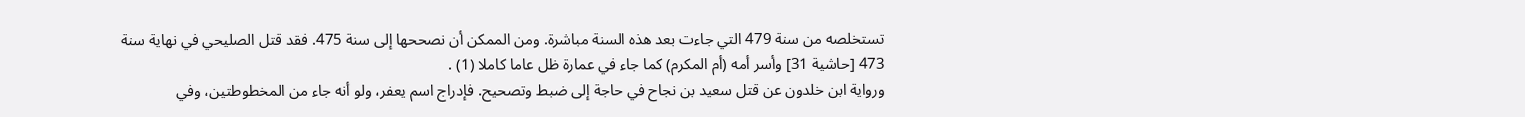تستخلصه من سنة 479 التي جاءت بعد هذه السنة مباشرة. ومن الممكن أن نصححها إلى سنة 475. فقد قتل الصليحي في نهاية سنة 473 [حاشية 31] وأسر أمه (أم المكرم) كما جاء في عمارة ظل عاما كاملا (1) .
ورواية ابن خلدون عن قتل سعيد بن نجاح في حاجة إلى ضبط وتصحيح. فإدراج اسم يعفر، ولو أنه جاء من المخطوطتين، وفي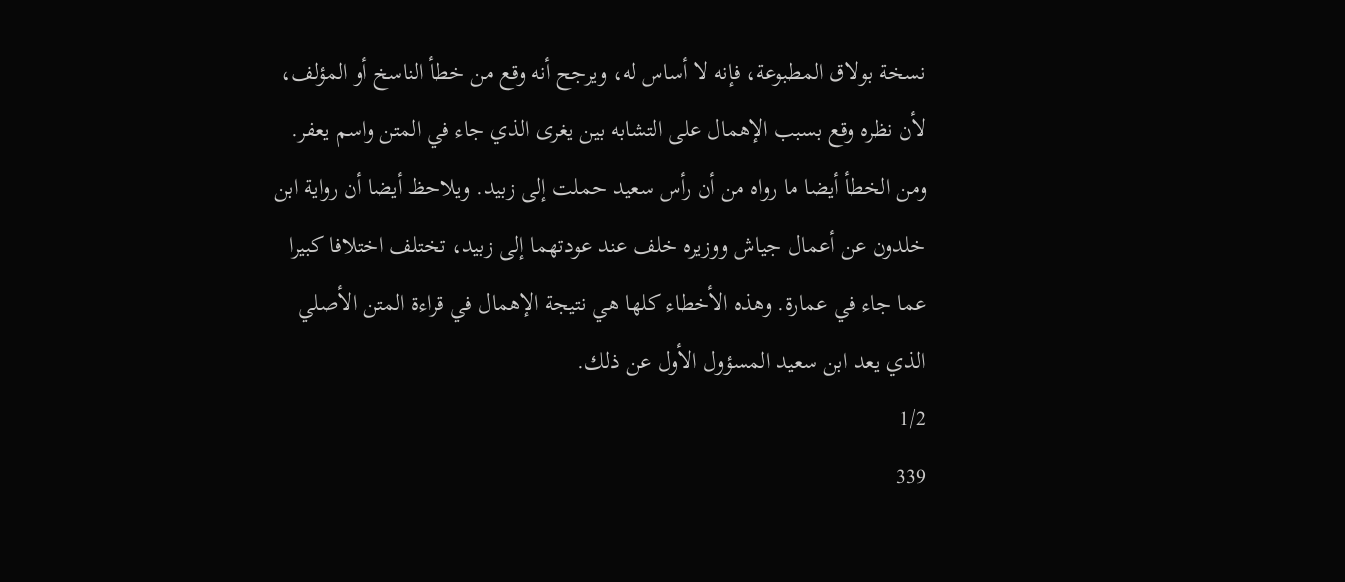نسخة بولاق المطبوعة، فإنه لا أساس له، ويرجح أنه وقع من خطأ الناسخ أو المؤلف، لأن نظره وقع بسبب الإهمال على التشابه بين يغرى الذي جاء في المتن واسم يعفر. ومن الخطأ أيضا ما رواه من أن رأس سعيد حملت إلى زبيد. ويلاحظ أيضا أن رواية ابن خلدون عن أعمال جياش ووزيره خلف عند عودتهما إلى زبيد، تختلف اختلافا كبيرا عما جاء في عمارة. وهذه الأخطاء كلها هي نتيجة الإهمال في قراءة المتن الأصلي الذي يعد ابن سعيد المسؤول الأول عن ذلك.
1/2
339